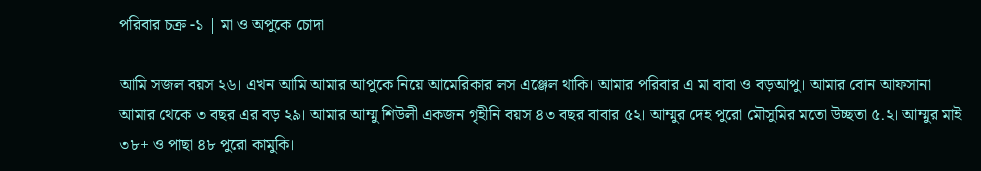পরিবার চক্র -১ | মা ও অপুকে চোদা

আমি সজল বয়স ২৬। এখন আমি আমার আপুকে নিয়ে আমেরিকার লস এঞ্জেল থাকি। আমার পরিবার এ মা বাবা ও বড়আপু। আমার বোন আফসানা আমার থেকে ৩ বছর এর বড় ২৯। আমার আম্মু শিউলী একজন গৃহীনি বয়স ৪৩ বছর বাবার ৫২। আম্মুর দেহ পুরো মৌসুমির মতো উচ্ছতা ৫.২। আম্মুর মাই ৩৮+ ও পাছা ৪৮ পুরো কামুকি।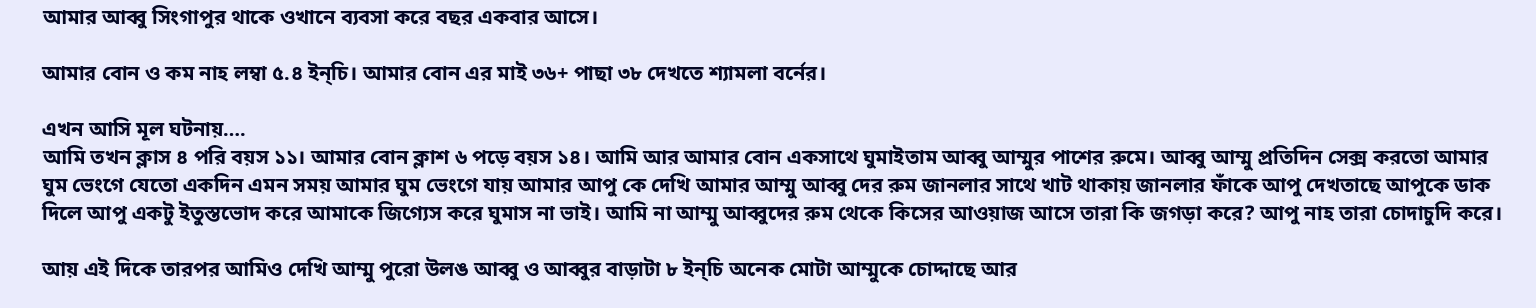আমার আব্বু সিংগাপুর থাকে ওখানে ব্যবসা করে বছর একবার আসে।

আমার বোন ও কম নাহ লম্বা ৫.৪ ইন্চি। আমার বোন এর মাই ৩৬+ পাছা ৩৮ দেখতে শ্যামলা বর্নের।

এখন আসি মূল ঘটনায়….
আমি তখন ক্লাস ৪ পরি বয়স ১১। আমার বোন ক্লাশ ৬ পড়ে বয়স ১৪। আমি আর আমার বোন একসাথে ঘুমাইতাম আব্বু আম্মুর পাশের রুমে। আব্বু আম্মু প্রতিদিন সেক্স করতো আমার ঘুম ভেংগে যেতো একদিন এমন সময় আমার ঘুম ভেংগে যায় আমার আপু কে দেখি আমার আম্মু আব্বু দের রুম জানলার সাথে খাট থাকায় জানলার ফাঁকে আপু দেখতাছে আপুকে ডাক দিলে আপু একটু ইতুস্তভোদ করে আমাকে জিগ্যেস করে ঘুমাস না ভাই। আমি না আম্মু আব্বুদের রুম থেকে কিসের আওয়াজ আসে তারা কি জগড়া করে? আপু নাহ তারা চোদাচুদি করে।

আয় এই দিকে তারপর আমিও দেখি আম্মু পুরো উলঙ আব্বু ও আব্বুর বাড়াটা ৮ ইন্চি অনেক মোটা আম্মুকে চোদ্দাছে আর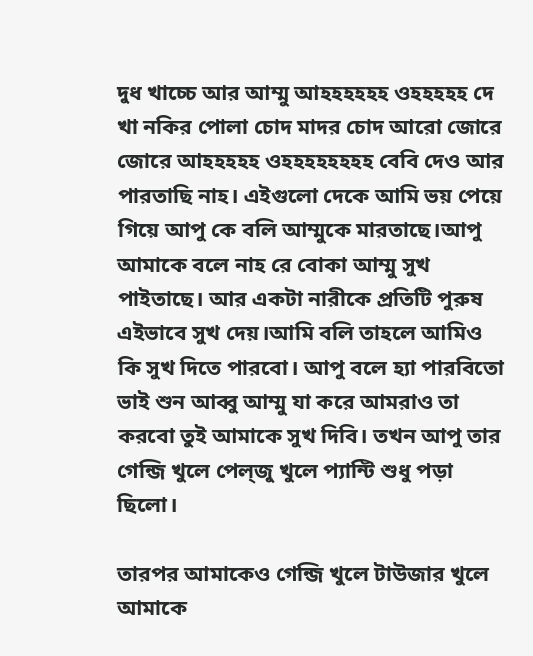দুধ খাচ্চে আর আম্মু আহহহহহহ ওহহহহহ দে খা নকির পোলা চোদ মাদর চোদ আরো জোরে জোরে আহহহহহ ওহহহহহহহহ বেবি দেও আর পারতাছি নাহ। এইগুলো দেকে আমি ভয় পেয়ে গিয়ে আপু কে বলি আম্মুকে মারতাছে।আপু আমাকে বলে নাহ রে বোকা আম্মু সুখ পাইতাছে। আর একটা নারীকে প্রতিটি পুরুষ এইভাবে সুখ দেয়।আমি বলি তাহলে আমিও কি সুখ দিতে পারবো। আপু বলে হ্যা পারবিতো ভাই শুন আব্বু আম্মু যা করে আমরাও তা করবো তুই আমাকে সুখ দিবি। তখন আপু তার গেন্জি খুলে পেল্জু খুলে প্যান্টি শুধু পড়া ছিলো।

তারপর আমাকেও গেন্জি খুলে টাউজার খুলে আমাকে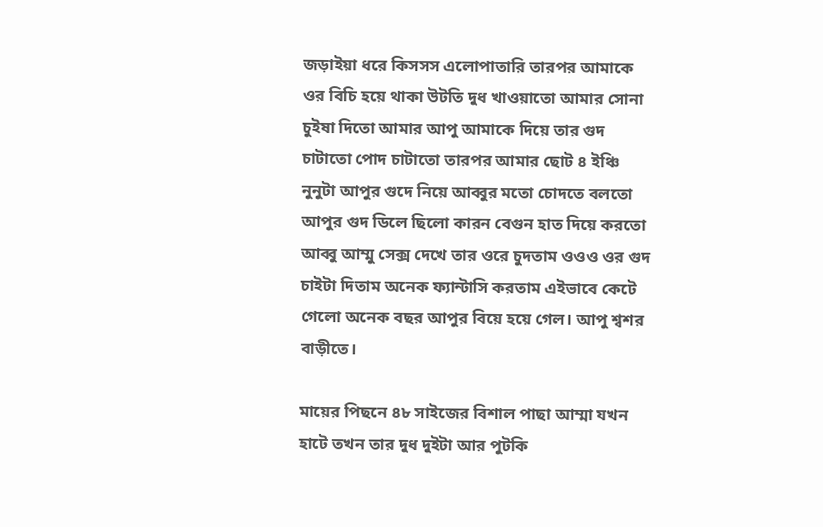জড়াইয়া ধরে কিসসস এলোপাতারি তারপর আমাকে ওর বিচি হয়ে থাকা উটতি দুধ খাওয়াতো আমার সোনা চুইষা দিতো আমার আপু আমাকে দিয়ে তার গুদ চাটাতো পোদ চাটাতো তারপর আমার ছোট ৪ ইঞ্চি নুনুটা আপুর গুদে নিয়ে আব্বুর মতো চোদতে বলতো আপুর গুদ ডিলে ছিলো কারন বেগুন হাত দিয়ে করতো আব্বু আম্মু সেক্স দেখে তার ওরে চুদতাম ওওও ওর গুদ চাইটা দিতাম অনেক ফ্যান্টাসি করতাম এইভাবে কেটে গেলো অনেক বছর আপুর বিয়ে হয়ে গেল। আপু শ্বশর বাড়ীতে।

মায়ের পিছনে ৪৮ সাইজের বিশাল পাছা আম্মা যখন হাটে তখন তার দুধ দুইটা আর পুটকি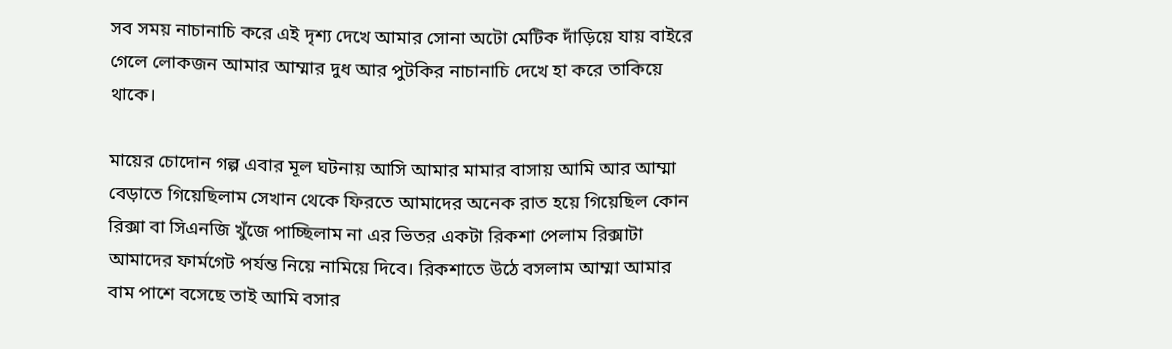সব সময় নাচানাচি করে এই দৃশ্য দেখে আমার সোনা অটো মেটিক দাঁড়িয়ে যায় বাইরে গেলে লোকজন আমার আম্মার দুধ আর পুটকির নাচানাচি দেখে হা করে তাকিয়ে থাকে।

মায়ের চোদোন গল্প এবার মূল ঘটনায় আসি আমার মামার বাসায় আমি আর আম্মা বেড়াতে গিয়েছিলাম সেখান থেকে ফিরতে আমাদের অনেক রাত হয়ে গিয়েছিল কোন রিক্সা বা সিএনজি খুঁজে পাচ্ছিলাম না এর ভিতর একটা রিকশা পেলাম রিক্সাটা আমাদের ফার্মগেট পর্যন্ত নিয়ে নামিয়ে দিবে। রিকশাতে উঠে বসলাম আম্মা আমার বাম পাশে বসেছে তাই আমি বসার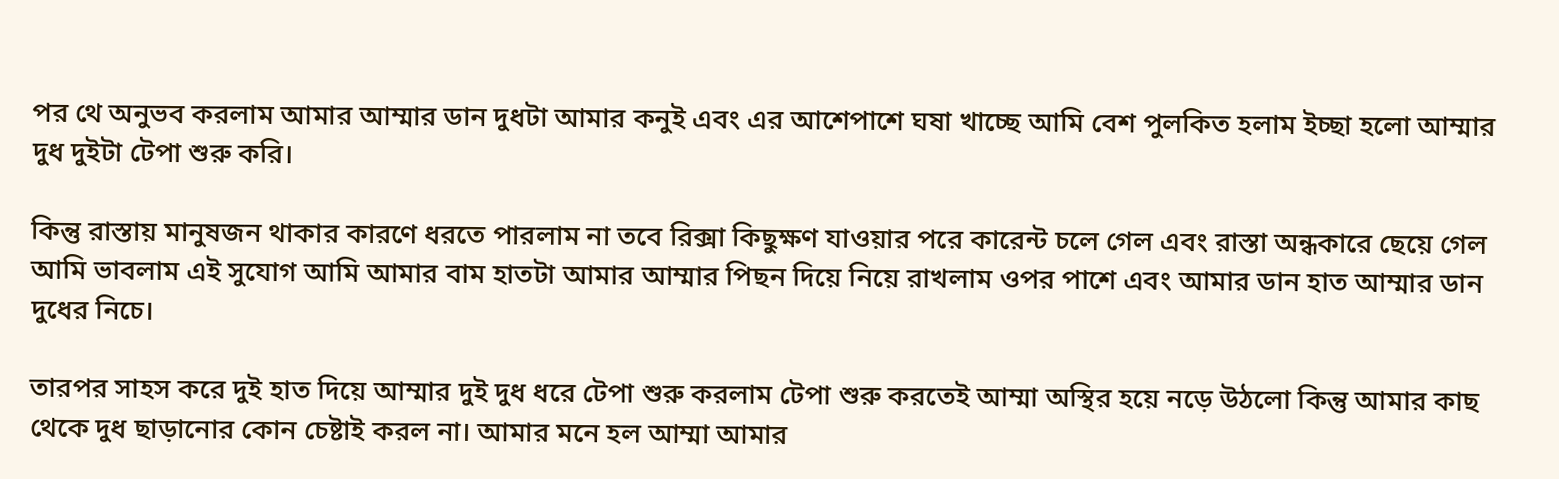পর থে অনুভব করলাম আমার আম্মার ডান দুধটা আমার কনুই এবং এর আশেপাশে ঘষা খাচ্ছে আমি বেশ পুলকিত হলাম ইচ্ছা হলো আম্মার দুধ দুইটা টেপা শুরু করি।

কিন্তু রাস্তায় মানুষজন থাকার কারণে ধরতে পারলাম না তবে রিক্সা কিছুক্ষণ যাওয়ার পরে কারেন্ট চলে গেল এবং রাস্তা অন্ধকারে ছেয়ে গেল আমি ভাবলাম এই সুযোগ আমি আমার বাম হাতটা আমার আম্মার পিছন দিয়ে নিয়ে রাখলাম ওপর পাশে এবং আমার ডান হাত আম্মার ডান দুধের নিচে।

তারপর সাহস করে দুই হাত দিয়ে আম্মার দুই দুধ ধরে টেপা শুরু করলাম টেপা শুরু করতেই আম্মা অস্থির হয়ে নড়ে উঠলো কিন্তু আমার কাছ থেকে দুধ ছাড়ানোর কোন চেষ্টাই করল না। আমার মনে হল আম্মা আমার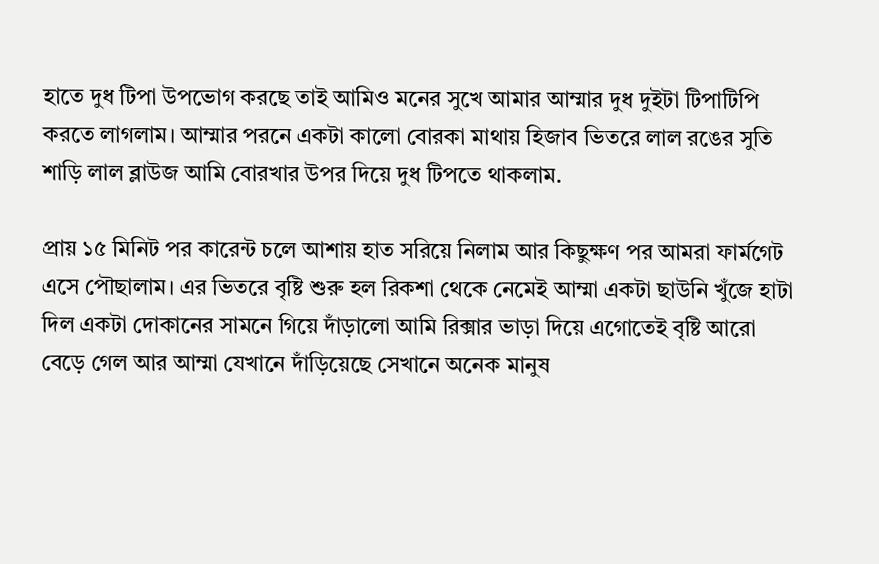হাতে দুধ টিপা উপভোগ করছে তাই আমিও মনের সুখে আমার আম্মার দুধ দুইটা টিপাটিপি করতে লাগলাম। আম্মার পরনে একটা কালো বোরকা মাথায় হিজাব ভিতরে লাল রঙের সুতি শাড়ি লাল ব্লাউজ আমি বোরখার উপর দিয়ে দুধ টিপতে থাকলাম.

প্রায় ১৫ মিনিট পর কারেন্ট চলে আশায় হাত সরিয়ে নিলাম আর কিছুক্ষণ পর আমরা ফার্মগেট এসে পৌছালাম। এর ভিতরে বৃষ্টি শুরু হল রিকশা থেকে নেমেই আম্মা একটা ছাউনি খুঁজে হাটা দিল একটা দোকানের সামনে গিয়ে দাঁড়ালো আমি রিক্সার ভাড়া দিয়ে এগোতেই বৃষ্টি আরো বেড়ে গেল আর আম্মা যেখানে দাঁড়িয়েছে সেখানে অনেক মানুষ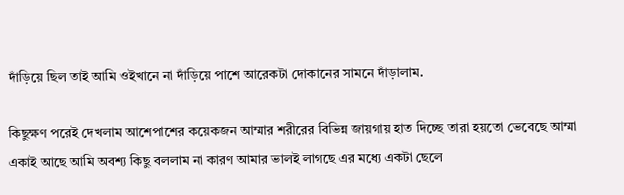দাঁড়িয়ে ছিল তাই আমি ওইখানে না দাঁড়িয়ে পাশে আরেকটা দোকানের সামনে দাঁড়ালাম.

কিছুক্ষণ পরেই দেখলাম আশেপাশের কয়েকজন আম্মার শরীরের বিভিন্ন জায়গায় হাত দিচ্ছে তারা হয়তো ভেবেছে আম্মা একাই আছে আমি অবশ্য কিছু বললাম না কারণ আমার ভালই লাগছে এর মধ্যে একটা ছেলে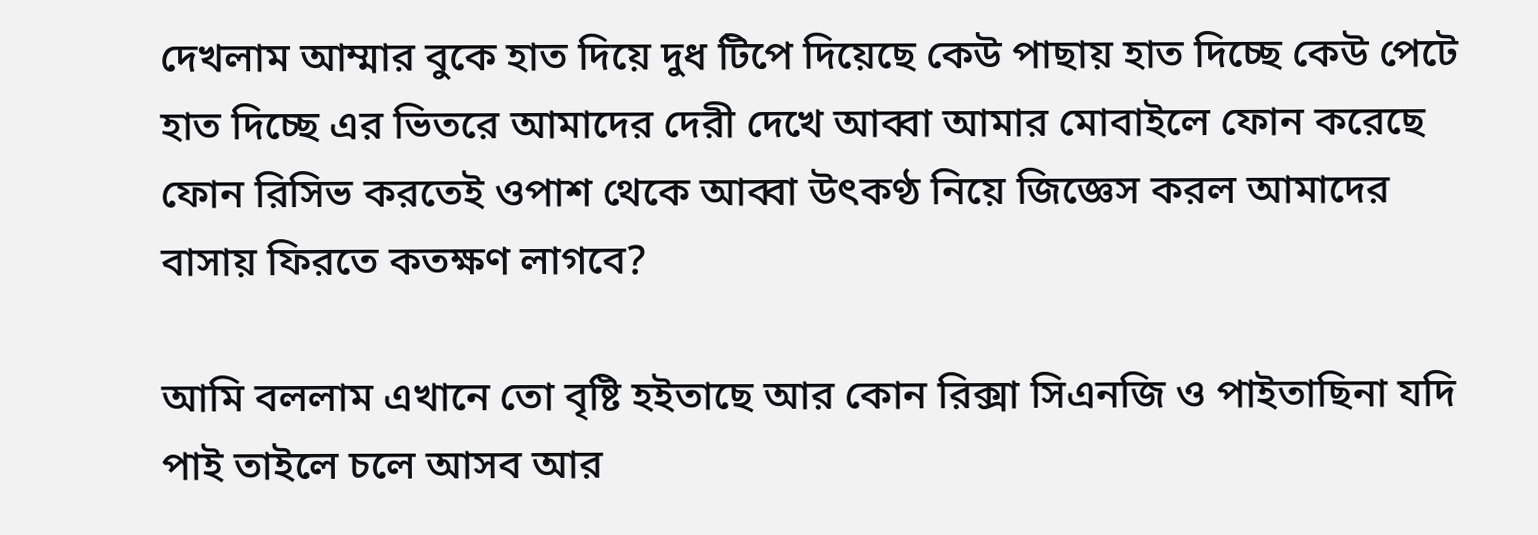দেখলাম আম্মার বুকে হাত দিয়ে দুধ টিপে দিয়েছে কেউ পাছায় হাত দিচ্ছে কেউ পেটে হাত দিচ্ছে এর ভিতরে আমাদের দেরী দেখে আব্বা আমার মোবাইলে ফোন করেছে ফোন রিসিভ করতেই ওপাশ থেকে আব্বা উৎকণ্ঠ নিয়ে জিজ্ঞেস করল আমাদের বাসায় ফিরতে কতক্ষণ লাগবে?

আমি বললাম এখানে তো বৃষ্টি হইতাছে আর কোন রিক্সা সিএনজি ও পাইতাছিনা যদি পাই তাইলে চলে আসব আর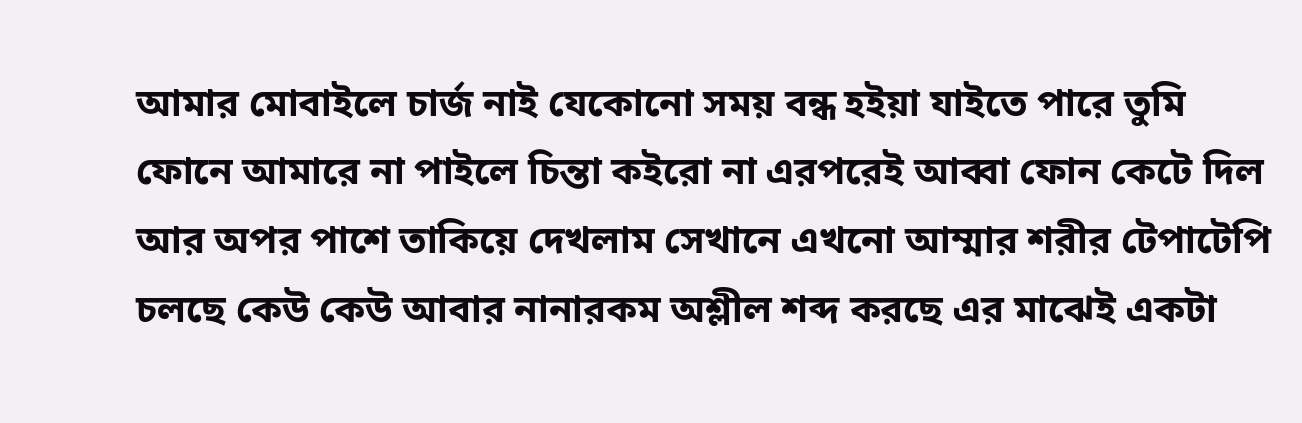আমার মোবাইলে চার্জ নাই যেকোনো সময় বন্ধ হইয়া যাইতে পারে তুমি ফোনে আমারে না পাইলে চিন্তা কইরো না এরপরেই আব্বা ফোন কেটে দিল আর অপর পাশে তাকিয়ে দেখলাম সেখানে এখনো আম্মার শরীর টেপাটেপি চলছে কেউ কেউ আবার নানারকম অশ্লীল শব্দ করছে এর মাঝেই একটা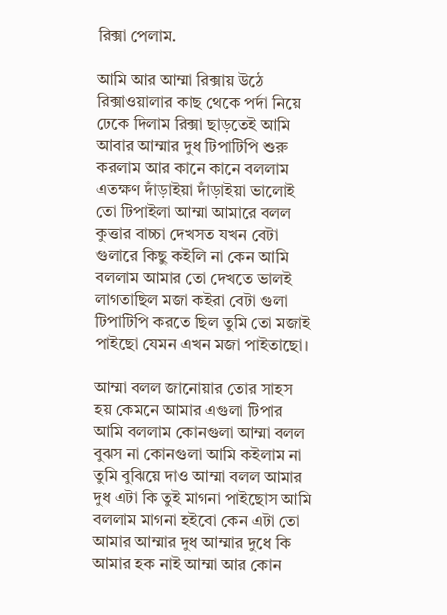রিক্সা পেলাম.

আমি আর আম্মা রিক্সায় উঠে রিক্সাওয়ালার কাছ থেকে পর্দা নিয়ে ঢেকে দিলাম রিক্সা ছাড়তেই আমি আবার আম্মার দুধ টিপাটিপি শুরু করলাম আর কানে কানে বললাম এতক্ষণ দাঁড়াইয়া দাঁড়াইয়া ভালোই তো টিপাইলা আম্মা আমারে বলল কুত্তার বাচ্চা দেখসত যখন বেটা গুলারে কিছু কইলি না কেন আমি বললাম আমার তো দেখতে ভালই লাগতাছিল মজা কইরা বেটা গুলা টিপাটিপি করতে ছিল তুমি তো মজাই পাইছো যেমন এখন মজা পাইতাছো।

আম্মা বলল জানোয়ার তোর সাহস হয় কেমনে আমার এগুলা টিপার আমি বললাম কোনগুলা আম্মা বলল বুঝস না কোনগুলা আমি কইলাম না তুমি বুঝিয়ে দাও আম্মা বলল আমার দুধ এটা কি তুই মাগনা পাইছোস আমি বললাম মাগনা হইবো কেন এটা তো আমার আম্মার দুধ আম্মার দুধে কি আমার হক নাই আম্মা আর কোন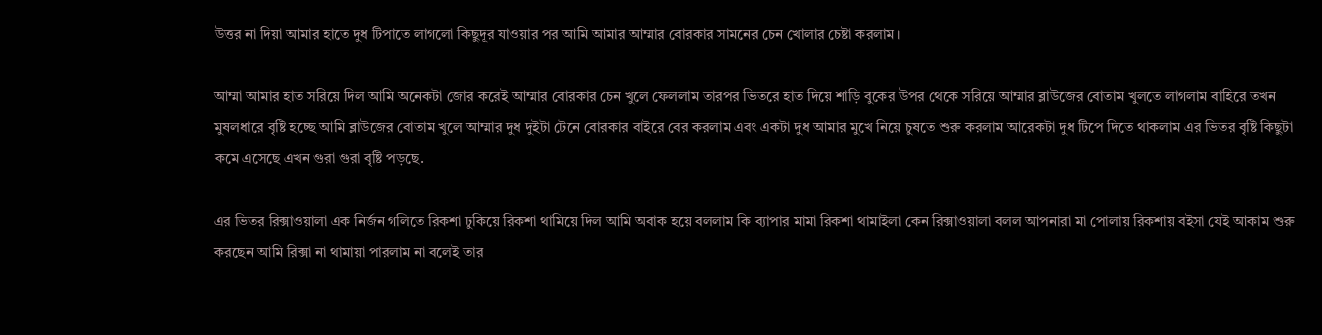উত্তর না দিয়া আমার হাতে দুধ টিপাতে লাগলো কিছুদূর যাওয়ার পর আমি আমার আম্মার বোরকার সামনের চেন খোলার চেষ্টা করলাম।

আম্মা আমার হাত সরিয়ে দিল আমি অনেকটা জোর করেই আম্মার বোরকার চেন খুলে ফেললাম তারপর ভিতরে হাত দিয়ে শাড়ি বুকের উপর থেকে সরিয়ে আম্মার ব্লাউজের বোতাম খুলতে লাগলাম বাহিরে তখন মুষলধারে বৃষ্টি হচ্ছে আমি ব্লাউজের বোতাম খুলে আম্মার দুধ দুইটা টেনে বোরকার বাইরে বের করলাম এবং একটা দুধ আমার মুখে নিয়ে চুষতে শুরু করলাম আরেকটা দুধ টিপে দিতে থাকলাম এর ভিতর বৃষ্টি কিছুটা কমে এসেছে এখন গুরা গুরা বৃষ্টি পড়ছে.

এর ভিতর রিক্সাওয়ালা এক নির্জন গলিতে রিকশা ঢুকিয়ে রিকশা থামিয়ে দিল আমি অবাক হয়ে বললাম কি ব্যাপার মামা রিকশা থামাইলা কেন রিক্সাওয়ালা বলল আপনারা মা পোলায় রিকশায় বইসা যেই আকাম শুরু করছেন আমি রিক্সা না থামায়া পারলাম না বলেই তার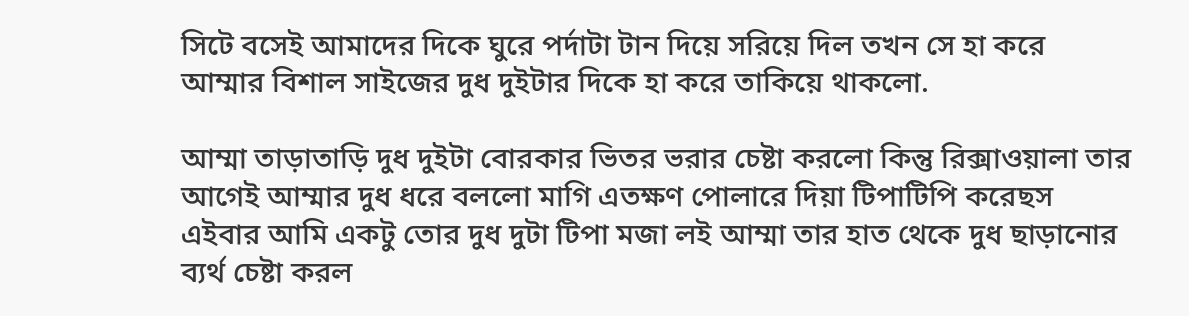সিটে বসেই আমাদের দিকে ঘুরে পর্দাটা টান দিয়ে সরিয়ে দিল তখন সে হা করে আম্মার বিশাল সাইজের দুধ দুইটার দিকে হা করে তাকিয়ে থাকলো.

আম্মা তাড়াতাড়ি দুধ দুইটা বোরকার ভিতর ভরার চেষ্টা করলো কিন্তু রিক্সাওয়ালা তার আগেই আম্মার দুধ ধরে বললো মাগি এতক্ষণ পোলারে দিয়া টিপাটিপি করেছস এইবার আমি একটু তোর দুধ দুটা টিপা মজা লই আম্মা তার হাত থেকে দুধ ছাড়ানোর ব্যর্থ চেষ্টা করল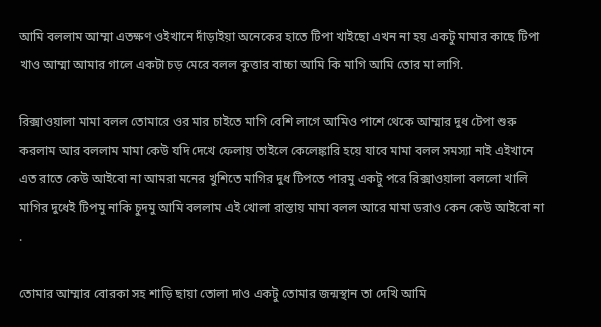আমি বললাম আম্মা এতক্ষণ ওইখানে দাঁড়াইয়া অনেকের হাতে টিপা খাইছো এখন না হয় একটু মামার কাছে টিপা খাও আম্মা আমার গালে একটা চড় মেরে বলল কুত্তার বাচ্চা আমি কি মাগি আমি তোর মা লাগি.

রিক্সাওয়ালা মামা বলল তোমারে ওর মার চাইতে মাগি বেশি লাগে আমিও পাশে থেকে আম্মার দুধ টেপা শুরু করলাম আর বললাম মামা কেউ যদি দেখে ফেলায় তাইলে কেলেঙ্কারি হয়ে যাবে মামা বলল সমস্যা নাই এইখানে এত রাতে কেউ আইবো না আমরা মনের খুশিতে মাগির দুধ টিপতে পারমু একটু পরে রিক্সাওয়ালা বললো খালি মাগির দুধেই টিপমু নাকি চুদমু আমি বললাম এই খোলা রাস্তায় মামা বলল আরে মামা ডরাও কেন কেউ আইবো না .

তোমার আম্মার বোরকা সহ শাড়ি ছায়া তোলা দাও একটু তোমার জন্মস্থান তা দেখি আমি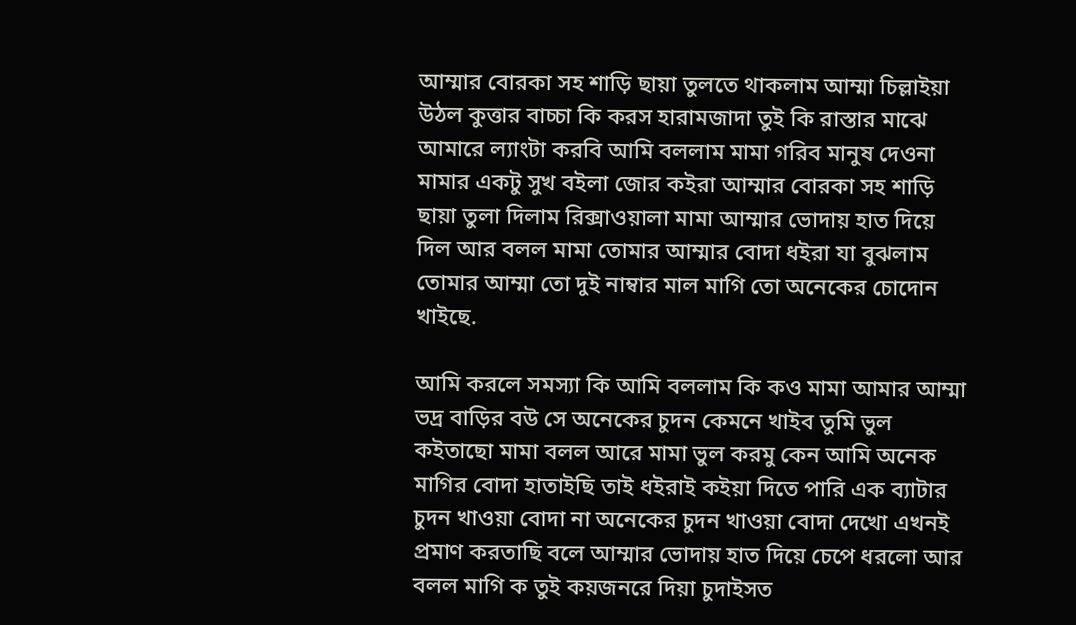আম্মার বোরকা সহ শাড়ি ছায়া তুলতে থাকলাম আম্মা চিল্লাইয়া উঠল কুত্তার বাচ্চা কি করস হারামজাদা তুই কি রাস্তার মাঝে আমারে ল্যাংটা করবি আমি বললাম মামা গরিব মানুষ দেওনা মামার একটু সুখ বইলা জোর কইরা আম্মার বোরকা সহ শাড়ি ছায়া তুলা দিলাম রিক্সাওয়ালা মামা আম্মার ভোদায় হাত দিয়ে দিল আর বলল মামা তোমার আম্মার বোদা ধইরা যা বুঝলাম তোমার আম্মা তো দুই নাম্বার মাল মাগি তো অনেকের চোদোন খাইছে.

আমি করলে সমস্যা কি আমি বললাম কি কও মামা আমার আম্মা ভদ্র বাড়ির বউ সে অনেকের চুদন কেমনে খাইব তুমি ভুল কইতাছো মামা বলল আরে মামা ভুল করমু কেন আমি অনেক মাগির বোদা হাতাইছি তাই ধইরাই কইয়া দিতে পারি এক ব্যাটার চুদন খাওয়া বোদা না অনেকের চুদন খাওয়া বোদা দেখো এখনই প্রমাণ করতাছি বলে আম্মার ভোদায় হাত দিয়ে চেপে ধরলো আর বলল মাগি ক তুই কয়জনরে দিয়া চুদাইসত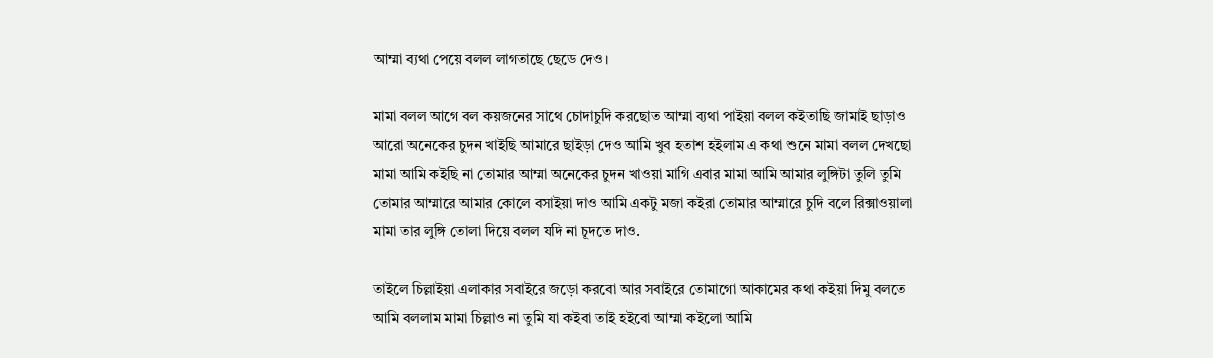আম্মা ব্যথা পেয়ে বলল লাগতাছে ছেডে দেও।

মামা বলল আগে বল কয়জনের সাথে চোদাচুদি করছোত আম্মা ব্যথা পাইয়া বলল কইতাছি জামাই ছাড়াও আরো অনেকের চুদন খাইছি আমারে ছাইড়া দেও আমি খুব হতাশ হইলাম এ কথা শুনে মামা বলল দেখছো মামা আমি কইছি না তোমার আম্মা অনেকের চুদন খাওয়া মাগি এবার মামা আমি আমার লুঙ্গিটা তুলি তুমি তোমার আম্মারে আমার কোলে বসাইয়া দাও আমি একটু মজা কইরা তোমার আম্মারে চুদি বলে রিক্সাওয়ালা মামা তার লুঙ্গি তোলা দিয়ে বলল যদি না চূদতে দাও.

তাইলে চিল্লাইয়া এলাকার সবাইরে জড়ো করবো আর সবাইরে তোমাগো আকামের কথা কইয়া দিমু বলতে আমি বললাম মামা চিল্লাও না তুমি যা কইবা তাই হইবো আম্মা কইলো আমি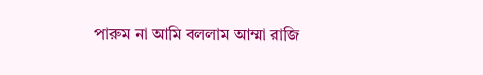পারুম না আমি বললাম আম্মা রাজি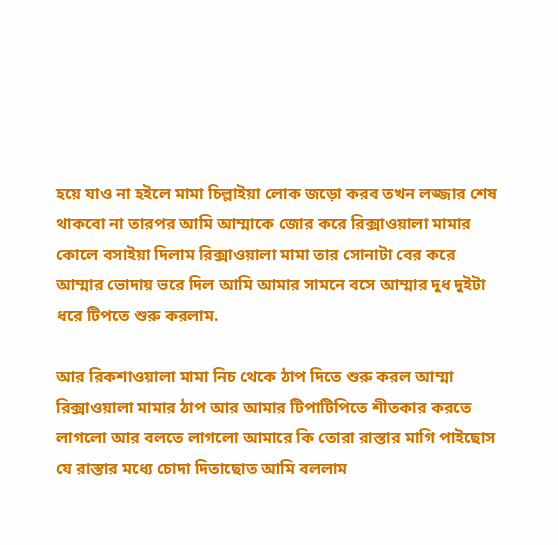হয়ে যাও না হইলে মামা চিল্লাইয়া লোক জড়ো করব তখন লজ্জার শেষ থাকবো না তারপর আমি আম্মাকে জোর করে রিক্সাওয়ালা মামার কোলে বসাইয়া দিলাম রিক্সাওয়ালা মামা তার সোনাটা বের করে আম্মার ভোদায় ভরে দিল আমি আমার সামনে বসে আম্মার দুধ দুইটা ধরে টিপতে শুরু করলাম.

আর রিকশাওয়ালা মামা নিচ থেকে ঠাপ দিতে শুরু করল আম্মা রিক্সাওয়ালা মামার ঠাপ আর আমার টিপাটিপিতে শীতকার করতে লাগলো আর বলতে লাগলো আমারে কি তোরা রাস্তার মাগি পাইছোস যে রাস্তার মধ্যে চোদা দিতাছোত আমি বললাম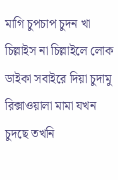মাগি চুপচাপ চুদন খা চিল্লাইস না চিল্লাইলে লোক ডাইকা সবাইরে দিয়া চুদামু রিক্সাওয়ালা মামা যখন চুদছে তখনি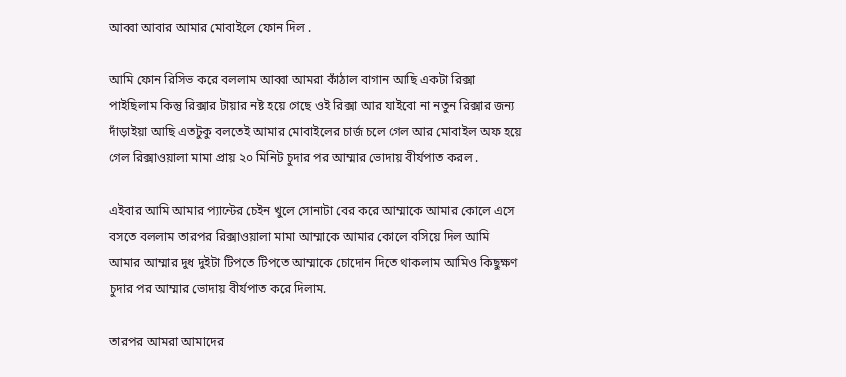আব্বা আবার আমার মোবাইলে ফোন দিল .

আমি ফোন রিসিভ করে বললাম আব্বা আমরা কাঁঠাল বাগান আছি একটা রিক্সা পাইছিলাম কিন্তু রিক্সার টায়ার নষ্ট হয়ে গেছে ওই রিক্সা আর যাইবো না নতুন রিক্সার জন্য দাঁড়াইয়া আছি এতটুকু বলতেই আমার মোবাইলের চার্জ চলে গেল আর মোবাইল অফ হয়ে গেল রিক্সাওয়ালা মামা প্রায় ২০ মিনিট চুদার পর আম্মার ভোদায় বীর্যপাত করল .

এইবার আমি আমার প্যান্টের চেইন খুলে সোনাটা বের করে আম্মাকে আমার কোলে এসে বসতে বললাম তারপর রিক্সাওয়ালা মামা আম্মাকে আমার কোলে বসিয়ে দিল আমি আমার আম্মার দুধ দুইটা টিপতে টিপতে আম্মাকে চোদোন দিতে থাকলাম আমিও কিছুক্ষণ চুদার পর আম্মার ভোদায় বীর্যপাত করে দিলাম.

তারপর আমরা আমাদের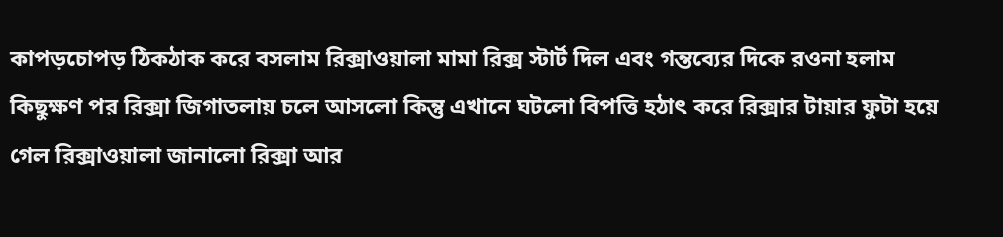কাপড়চোপড় ঠিকঠাক করে বসলাম রিক্সাওয়ালা মামা রিক্স স্টার্ট দিল এবং গন্তব্যের দিকে রওনা হলাম কিছুক্ষণ পর রিক্সা জিগাতলায় চলে আসলো কিন্তু এখানে ঘটলো বিপত্তি হঠাৎ করে রিক্সার টায়ার ফুটা হয়ে গেল রিক্সাওয়ালা জানালো রিক্সা আর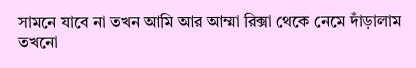সামনে যাবে না তখন আমি আর আম্মা রিক্সা থেকে নেমে দাঁড়ালাম তখনো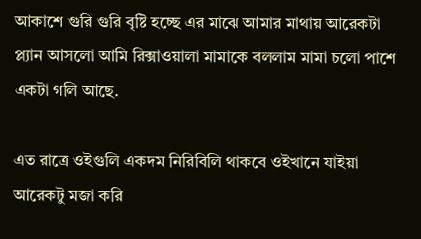আকাশে গুরি গুরি বৃষ্টি হচ্ছে এর মাঝে আমার মাথায় আরেকটা প্ল্যান আসলো আমি রিক্সাওয়ালা মামাকে বললাম মামা চলো পাশে একটা গলি আছে.

এত রাত্রে ওইগুলি একদম নিরিবিলি থাকবে ওইখানে যাইয়া আরেকটু মজা করি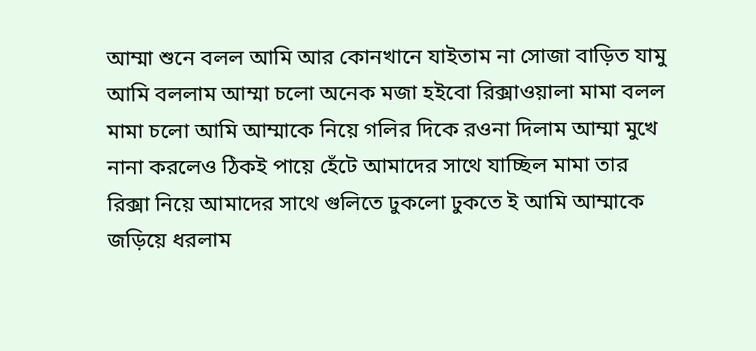আম্মা শুনে বলল আমি আর কোনখানে যাইতাম না সোজা বাড়িত যামু আমি বললাম আম্মা চলো অনেক মজা হইবো রিক্সাওয়ালা মামা বলল মামা চলো আমি আম্মাকে নিয়ে গলির দিকে রওনা দিলাম আম্মা মুখে নানা করলেও ঠিকই পায়ে হেঁটে আমাদের সাথে যাচ্ছিল মামা তার রিক্সা নিয়ে আমাদের সাথে গুলিতে ঢুকলো ঢুকতে ই আমি আম্মাকে জড়িয়ে ধরলাম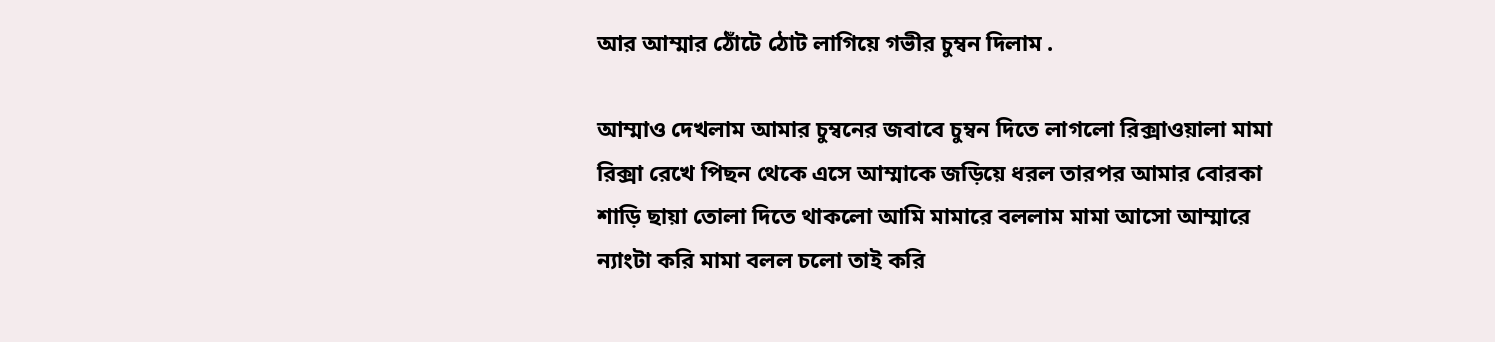আর আম্মার ঠোঁটে ঠোট লাগিয়ে গভীর চুম্বন দিলাম .

আম্মাও দেখলাম আমার চুম্বনের জবাবে চুম্বন দিতে লাগলো রিক্সাওয়ালা মামা রিক্সা রেখে পিছন থেকে এসে আম্মাকে জড়িয়ে ধরল তারপর আমার বোরকা শাড়ি ছায়া তোলা দিতে থাকলো আমি মামারে বললাম মামা আসো আম্মারে ন্যাংটা করি মামা বলল চলো তাই করি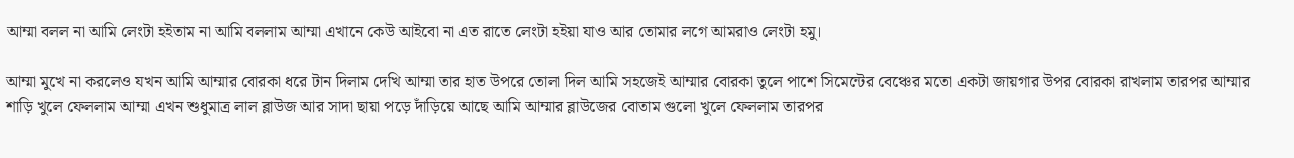আম্মা বলল না আমি লেংটা হইতাম না আমি বললাম আম্মা এখানে কেউ আইবো না এত রাতে লেংটা হইয়া যাও আর তোমার লগে আমরাও লেংটা হমু।

আম্মা মুখে না করলেও যখন আমি আম্মার বোরকা ধরে টান দিলাম দেখি আম্মা তার হাত উপরে তোলা দিল আমি সহজেই আম্মার বোরকা তুলে পাশে সিমেন্টের বেঞ্চের মতো একটা জায়গার উপর বোরকা রাখলাম তারপর আম্মার শাড়ি খুলে ফেললাম আম্মা এখন শুধুমাত্র লাল ব্লাউজ আর সাদা ছায়া পড়ে দাঁড়িয়ে আছে আমি আম্মার ব্লাউজের বোতাম গুলো খুলে ফেললাম তারপর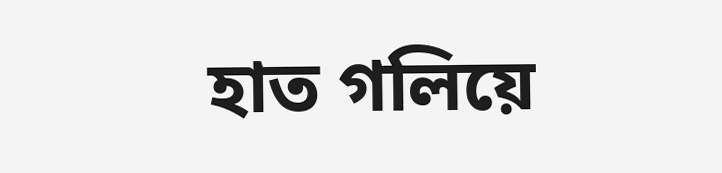হাত গলিয়ে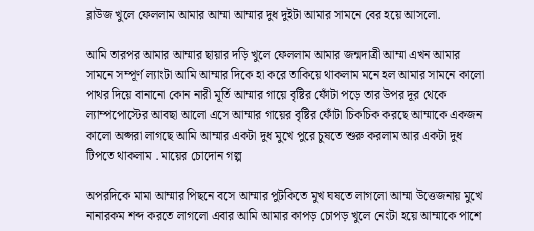ব্লাউজ খুলে ফেললাম আমার আম্মা আম্মার দুধ দুইটা আমার সামনে বের হয়ে আসলো.

আমি তারপর আমার আম্মার ছায়ার দড়ি খুলে ফেললাম আমার জন্মদাত্রী আম্মা এখন আমার সামনে সম্পূর্ণ ল্যাংটা আমি আম্মার দিকে হা করে তাকিয়ে থাকলাম মনে হল আমার সামনে কালো পাথর দিয়ে বানানো কোন নারী মূর্তি আম্মার গায়ে বৃষ্টির ফোঁটা পড়ে তার উপর দূর থেকে ল্যাম্পপোস্টের আবছা আলো এসে আম্মার গায়ের বৃষ্টির ফোঁটা চিকচিক করছে আম্মাকে একজন কালো অপ্সরা লাগছে আমি আম্মার একটা দুধ মুখে পুরে চুষতে শুরু করলাম আর একটা দুধ টিপতে থাকলাম . মায়ের চোদোন গল্প

অপরদিকে মামা আম্মার পিছনে বসে আম্মার পুটকিতে মুখ ঘষতে লাগলো আম্মা উত্তেজনায় মুখে নানারকম শব্দ করতে লাগলো এবার আমি আমার কাপড় চোপড় খুলে নেংটা হয়ে আম্মাকে পাশে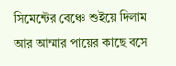সিমেন্টের বেঞ্চে শুইয়ে দিলাম আর আম্মার পায়ের কাছে বসে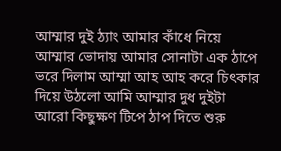আম্মার দুই ঠ্যাং আমার কাঁধে নিয়ে আম্মার ভোদায় আমার সোনাটা এক ঠাপে ভরে দিলাম আম্মা আহ আহ করে চিৎকার দিয়ে উঠলো আমি আম্মার দুধ দুইটা আরো কিছুক্ষণ টিপে ঠাপ দিতে শুরু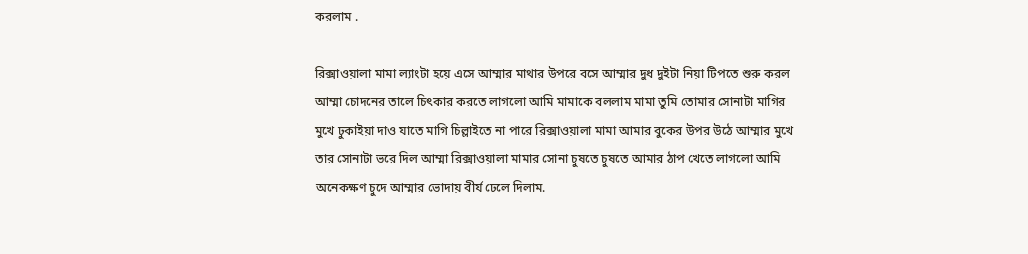করলাম .

রিক্সাওয়ালা মামা ল্যাংটা হয়ে এসে আম্মার মাথার উপরে বসে আম্মার দুধ দুইটা নিয়া টিপতে শুরু করল আম্মা চোদনের তালে চিৎকার করতে লাগলো আমি মামাকে বললাম মামা তুমি তোমার সোনাটা মাগির মুখে ঢুকাইয়া দাও যাতে মাগি চিল্লাইতে না পারে রিক্সাওয়ালা মামা আমার বুকের উপর উঠে আম্মার মুখে তার সোনাটা ভরে দিল আম্মা রিক্সাওয়ালা মামার সোনা চুষতে চুষতে আমার ঠাপ খেতে লাগলো আমি অনেকক্ষণ চুদে আম্মার ভোদায় বীর্য ঢেলে দিলাম.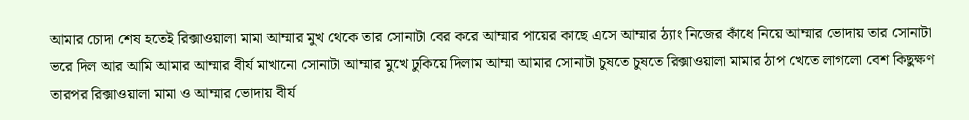আমার চোদা শেষ হতেই রিক্সাওয়ালা মামা আম্মার মুখ থেকে তার সোনাটা বের করে আম্মার পায়ের কাছে এসে আম্মার ঠ্যাং নিজের কাঁধে নিয়ে আম্মার ভোদায় তার সোনাটা ভরে দিল আর আমি আমার আম্মার বীর্য মাখানো সোনাটা আম্মার মুখে ঢুকিয়ে দিলাম আম্মা আমার সোনাটা চুষতে চুষতে রিক্সাওয়ালা মামার ঠাপ খেতে লাগলো বেশ কিছুক্ষণ তারপর রিক্সাওয়ালা মামা ও আম্মার ভোদায় বীর্য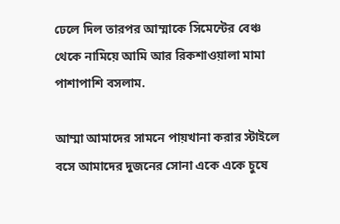ঢেলে দিল তারপর আম্মাকে সিমেন্টের বেঞ্চ থেকে নামিয়ে আমি আর রিকশাওয়ালা মামা পাশাপাশি বসলাম.

আম্মা আমাদের সামনে পায়খানা করার স্টাইলে বসে আমাদের দুজনের সোনা একে একে চুষে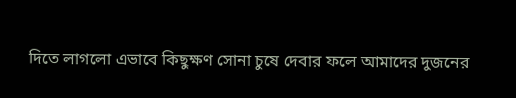দিতে লাগলো এভাবে কিছুক্ষণ সোনা চুষে দেবার ফলে আমাদের দুজনের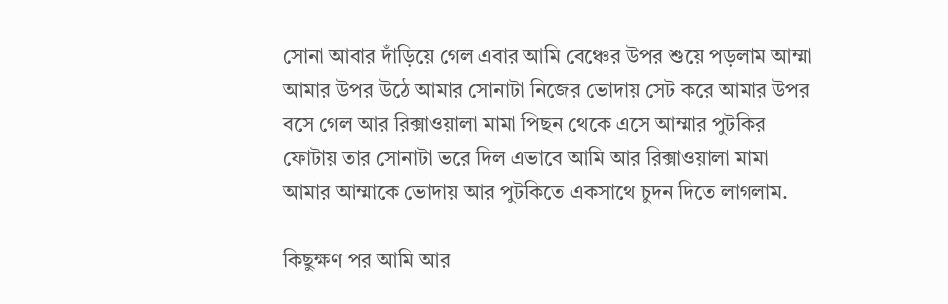সোনা আবার দাঁড়িয়ে গেল এবার আমি বেঞ্চের উপর শুয়ে পড়লাম আম্মা আমার উপর উঠে আমার সোনাটা নিজের ভোদায় সেট করে আমার উপর বসে গেল আর রিক্সাওয়ালা মামা পিছন থেকে এসে আম্মার পুটকির ফোটায় তার সোনাটা ভরে দিল এভাবে আমি আর রিক্সাওয়ালা মামা আমার আম্মাকে ভোদায় আর পুটকিতে একসাথে চুদন দিতে লাগলাম.

কিছুক্ষণ পর আমি আর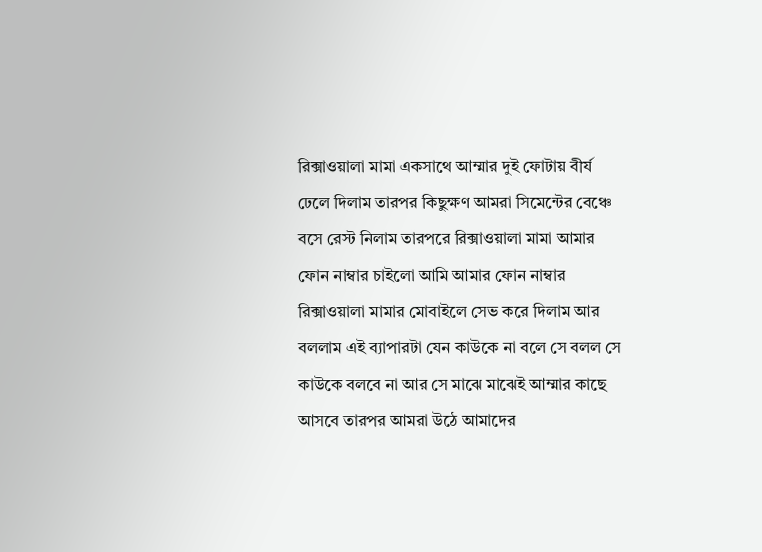রিক্সাওয়ালা মামা একসাথে আম্মার দুই ফোটায় বীর্য ঢেলে দিলাম তারপর কিছুক্ষণ আমরা সিমেন্টের বেঞ্চে বসে রেস্ট নিলাম তারপরে রিক্সাওয়ালা মামা আমার ফোন নাম্বার চাইলো আমি আমার ফোন নাম্বার রিক্সাওয়ালা মামার মোবাইলে সেভ করে দিলাম আর বললাম এই ব্যাপারটা যেন কাউকে না বলে সে বলল সে কাউকে বলবে না আর সে মাঝে মাঝেই আম্মার কাছে আসবে তারপর আমরা উঠে আমাদের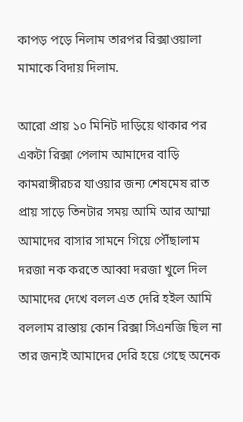কাপড় পড়ে নিলাম তারপর রিক্সাওয়ালা মামাকে বিদায় দিলাম.

আরো প্রায় ১০ মিনিট দাড়িয়ে থাকার পর একটা রিক্সা পেলাম আমাদের বাড়ি কামরাঙ্গীরচর যাওয়ার জন্য শেষমেষ রাত প্রায় সাড়ে তিনটার সময় আমি আর আম্মা আমাদের বাসার সামনে গিয়ে পৌঁছালাম দরজা নক করতে আব্বা দরজা খুলে দিল আমাদের দেখে বলল এত দেরি হইল আমি বললাম রাস্তায় কোন রিক্সা সিএনজি ছিল না তার জন্যই আমাদের দেরি হয়ে গেছে অনেক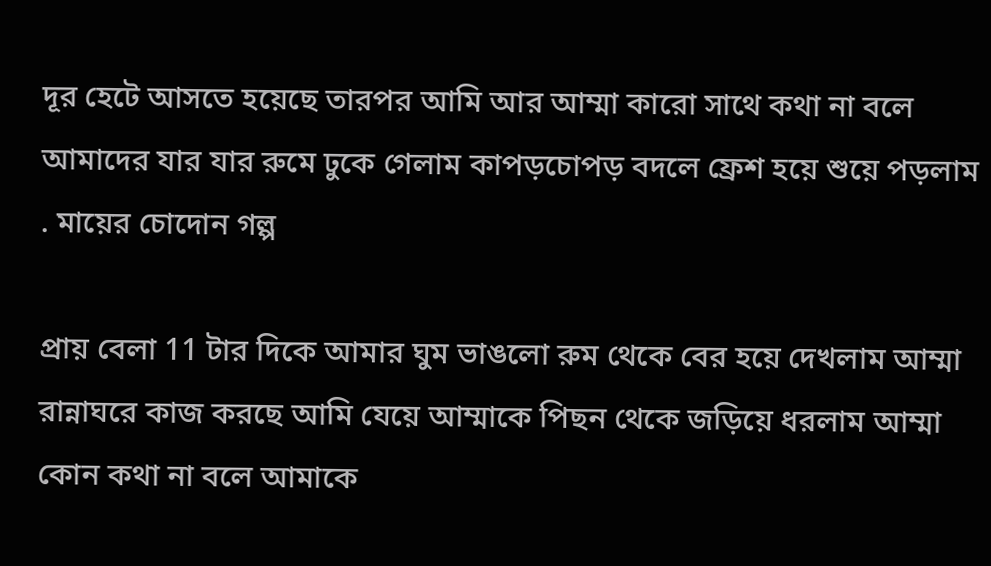দূর হেটে আসতে হয়েছে তারপর আমি আর আম্মা কারো সাথে কথা না বলে আমাদের যার যার রুমে ঢুকে গেলাম কাপড়চোপড় বদলে ফ্রেশ হয়ে শুয়ে পড়লাম . মায়ের চোদোন গল্প

প্রায় বেলা 11 টার দিকে আমার ঘুম ভাঙলো রুম থেকে বের হয়ে দেখলাম আম্মা রান্নাঘরে কাজ করছে আমি যেয়ে আম্মাকে পিছন থেকে জড়িয়ে ধরলাম আম্মা কোন কথা না বলে আমাকে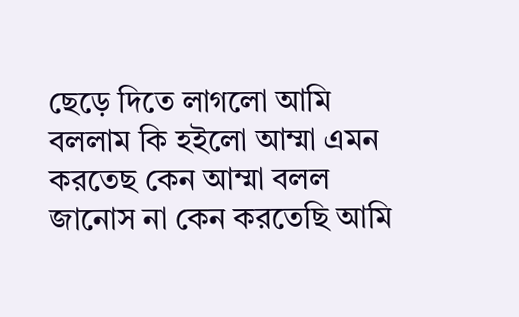ছেড়ে দিতে লাগলো আমি বললাম কি হইলো আম্মা এমন করতেছ কেন আম্মা বলল জানোস না কেন করতেছি আমি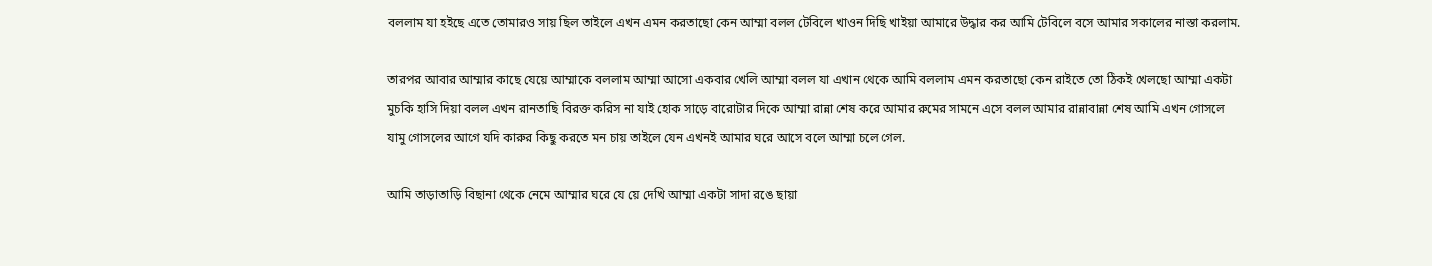বললাম যা হইছে এতে তোমারও সায় ছিল তাইলে এখন এমন করতাছো কেন আম্মা বলল টেবিলে খাওন দিছি খাইয়া আমারে উদ্ধার কর আমি টেবিলে বসে আমার সকালের নাস্তা করলাম.

তারপর আবার আম্মার কাছে যেয়ে আম্মাকে বললাম আম্মা আসো একবার খেলি আম্মা বলল যা এখান থেকে আমি বললাম এমন করতাছো কেন রাইতে তো ঠিকই খেলছো আম্মা একটা মুচকি হাসি দিয়া বলল এখন রানতাছি বিরক্ত করিস না যাই হোক সাড়ে বারোটার দিকে আম্মা রান্না শেষ করে আমার রুমের সামনে এসে বলল আমার রান্নাবান্না শেষ আমি এখন গোসলে যামু গোসলের আগে যদি কারুর কিছু করতে মন চায় তাইলে যেন এখনই আমার ঘরে আসে বলে আম্মা চলে গেল.

আমি তাড়াতাড়ি বিছানা থেকে নেমে আম্মার ঘরে যে য়ে দেখি আম্মা একটা সাদা রঙে ছায়া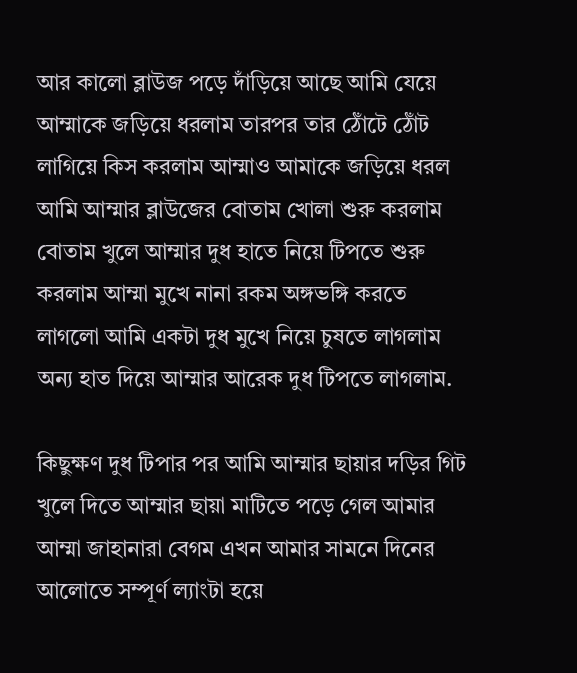আর কালো ব্লাউজ পড়ে দাঁড়িয়ে আছে আমি যেয়ে আম্মাকে জড়িয়ে ধরলাম তারপর তার ঠোঁটে ঠোঁট লাগিয়ে কিস করলাম আম্মাও আমাকে জড়িয়ে ধরল আমি আম্মার ব্লাউজের বোতাম খোলা শুরু করলাম বোতাম খুলে আম্মার দুধ হাতে নিয়ে টিপতে শুরু করলাম আম্মা মুখে নানা রকম অঙ্গভঙ্গি করতে লাগলো আমি একটা দুধ মুখে নিয়ে চুষতে লাগলাম অন্য হাত দিয়ে আম্মার আরেক দুধ টিপতে লাগলাম.

কিছুক্ষণ দুধ টিপার পর আমি আম্মার ছায়ার দড়ির গিট খুলে দিতে আম্মার ছায়া মাটিতে পড়ে গেল আমার আম্মা জাহানারা বেগম এখন আমার সামনে দিনের আলোতে সম্পূর্ণ ল্যাংটা হয়ে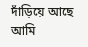দাঁড়িয়ে আছে আমি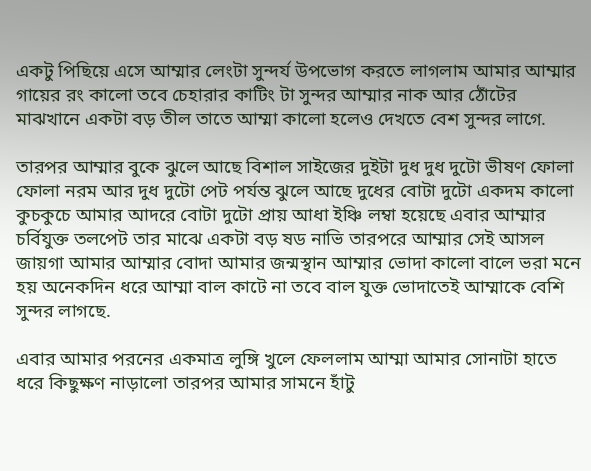একটু পিছিয়ে এসে আম্মার লেংটা সুন্দর্য উপভোগ করতে লাগলাম আমার আম্মার গায়ের রং কালো তবে চেহারার কাটিং টা সুন্দর আম্মার নাক আর ঠোঁটের মাঝখানে একটা বড় তীল তাতে আম্মা কালো হলেও দেখতে বেশ সুন্দর লাগে.

তারপর আম্মার বুকে ঝুলে আছে বিশাল সাইজের দুইটা দুধ দুধ দুটো ভীষণ ফোলা ফোলা নরম আর দুধ দুটো পেট পর্যন্ত ঝুলে আছে দুধের বোটা দুটো একদম কালো কুচকুচে আমার আদরে বোটা দুটো প্রায় আধা ইঞ্চি লম্বা হয়েছে এবার আম্মার চর্বিযুক্ত তলপেট তার মাঝে একটা বড় ষড নাভি তারপরে আম্মার সেই আসল জায়গা আমার আম্মার বোদা আমার জন্মস্থান আম্মার ভোদা কালো বালে ভরা মনে হয় অনেকদিন ধরে আম্মা বাল কাটে না তবে বাল যুক্ত ভোদাতেই আম্মাকে বেশি সুন্দর লাগছে.

এবার আমার পরনের একমাত্র লুঙ্গি খুলে ফেললাম আম্মা আমার সোনাটা হাতে ধরে কিছুক্ষণ নাড়ালো তারপর আমার সামনে হাঁটু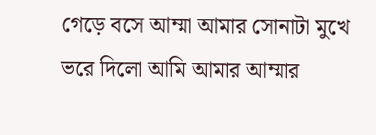গেড়ে বসে আম্মা আমার সোনাটা মুখে ভরে দিলো আমি আমার আম্মার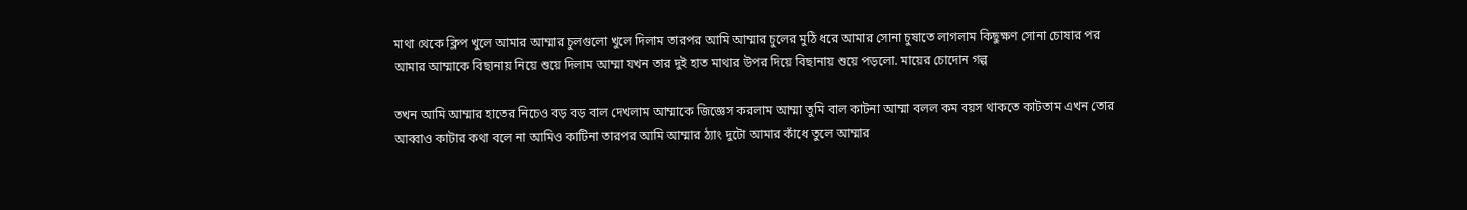মাথা থেকে ক্লিপ খুলে আমার আম্মার চুলগুলো খুলে দিলাম তারপর আমি আম্মার চুলের মুঠি ধরে আমার সোনা চুষাতে লাগলাম কিছুক্ষণ সোনা চোষার পর আমার আম্মাকে বিছানায় নিয়ে শুয়ে দিলাম আম্মা যখন তার দুই হাত মাথার উপর দিয়ে বিছানায় শুয়ে পড়লো. মায়ের চোদোন গল্প

তখন আমি আম্মার হাতের নিচেও বড় বড় বাল দেখলাম আম্মাকে জিজ্ঞেস করলাম আম্মা তুমি বাল কাটনা আম্মা বলল কম বয়স থাকতে কাটতাম এখন তোর আব্বাও কাটার কথা বলে না আমিও কাটিনা তারপর আমি আম্মার ঠ্যাং দুটো আমার কাঁধে তুলে আম্মার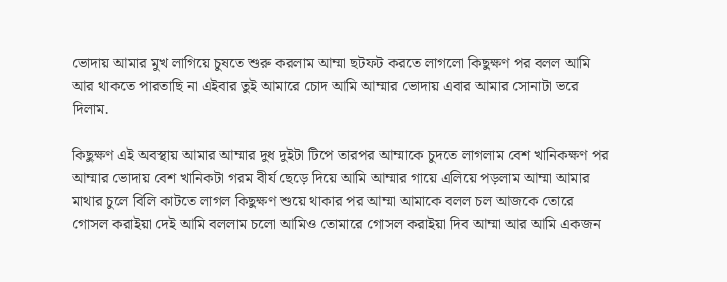ভোদায় আমার মুখ লাগিয়ে চুষতে শুরু করলাম আম্মা ছটফট করতে লাগলো কিছুক্ষণ পর বলল আমি আর থাকতে পারতাছি না এইবার তুই আমারে চোদ আমি আম্মার ভোদায় এবার আমার সোনাটা ভরে দিলাম.

কিছুক্ষণ এই অবস্থায় আমার আম্মার দুধ দুইটা টিপে তারপর আম্মাকে চুদতে লাগলাম বেশ খানিকক্ষণ পর আম্মার ভোদায় বেশ খানিকটা গরম বীর্য ছেড়ে দিয়ে আমি আম্মার গায়ে এলিয়ে পড়লাম আম্মা আমার মাথার চুলে বিলি কাটতে লাগল কিছুক্ষণ শুয়ে থাকার পর আম্মা আমাকে বলল চল আজকে তোরে গোসল করাইয়া দেই আমি বললাম চলো আমিও তোমারে গোসল করাইয়া দিব আম্মা আর আমি একজন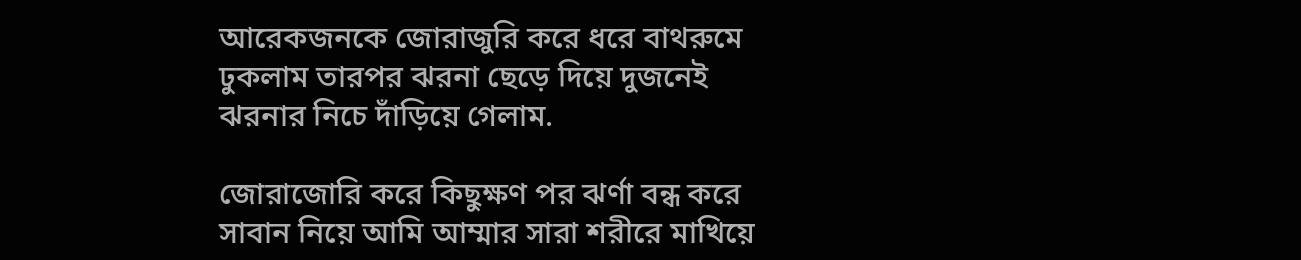আরেকজনকে জোরাজুরি করে ধরে বাথরুমে ঢুকলাম তারপর ঝরনা ছেড়ে দিয়ে দুজনেই ঝরনার নিচে দাঁড়িয়ে গেলাম.

জোরাজোরি করে কিছুক্ষণ পর ঝর্ণা বন্ধ করে সাবান নিয়ে আমি আম্মার সারা শরীরে মাখিয়ে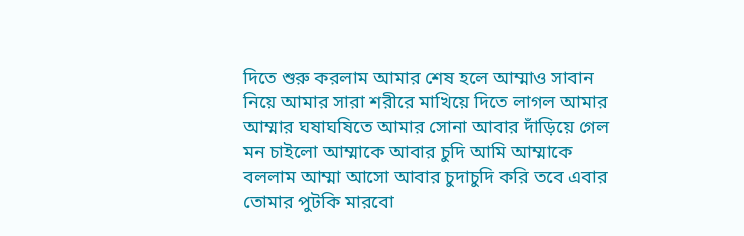দিতে শুরু করলাম আমার শেষ হলে আম্মাও সাবান নিয়ে আমার সারা শরীরে মাখিয়ে দিতে লাগল আমার আম্মার ঘষাঘষিতে আমার সোনা আবার দাঁড়িয়ে গেল মন চাইলো আম্মাকে আবার চুদি আমি আম্মাকে বললাম আম্মা আসো আবার চুদাচুদি করি তবে এবার তোমার পুটকি মারবো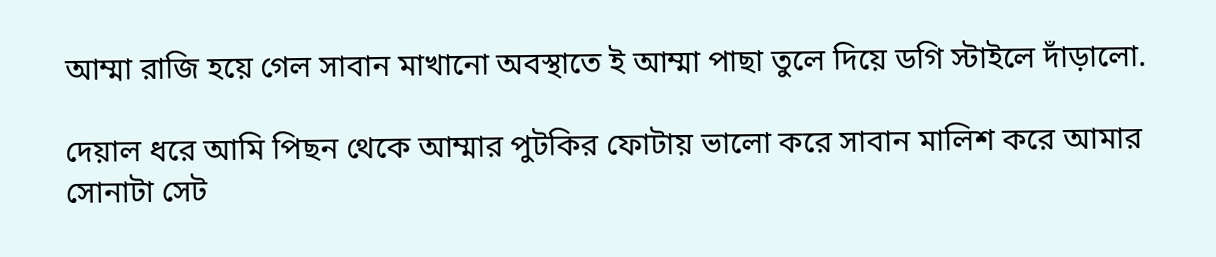আম্মা রাজি হয়ে গেল সাবান মাখানো অবস্থাতে ই আম্মা পাছা তুলে দিয়ে ডগি স্টাইলে দাঁড়ালো.

দেয়াল ধরে আমি পিছন থেকে আম্মার পুটকির ফোটায় ভালো করে সাবান মালিশ করে আমার সোনাটা সেট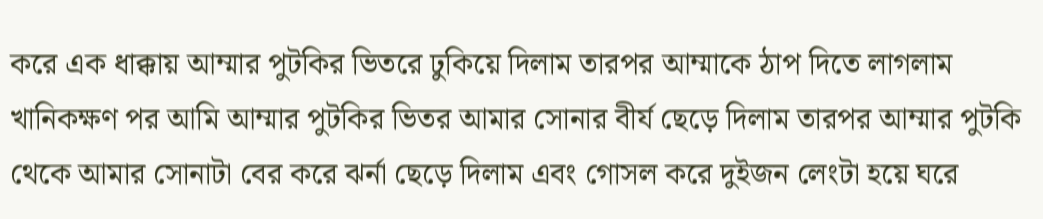করে এক ধাক্কায় আম্মার পুটকির ভিতরে ঢুকিয়ে দিলাম তারপর আম্মাকে ঠাপ দিতে লাগলাম খানিকক্ষণ পর আমি আম্মার পুটকির ভিতর আমার সোনার বীর্য ছেড়ে দিলাম তারপর আম্মার পুটকি থেকে আমার সোনাটা বের করে ঝর্না ছেড়ে দিলাম এবং গোসল করে দুইজন লেংটা হয়ে ঘরে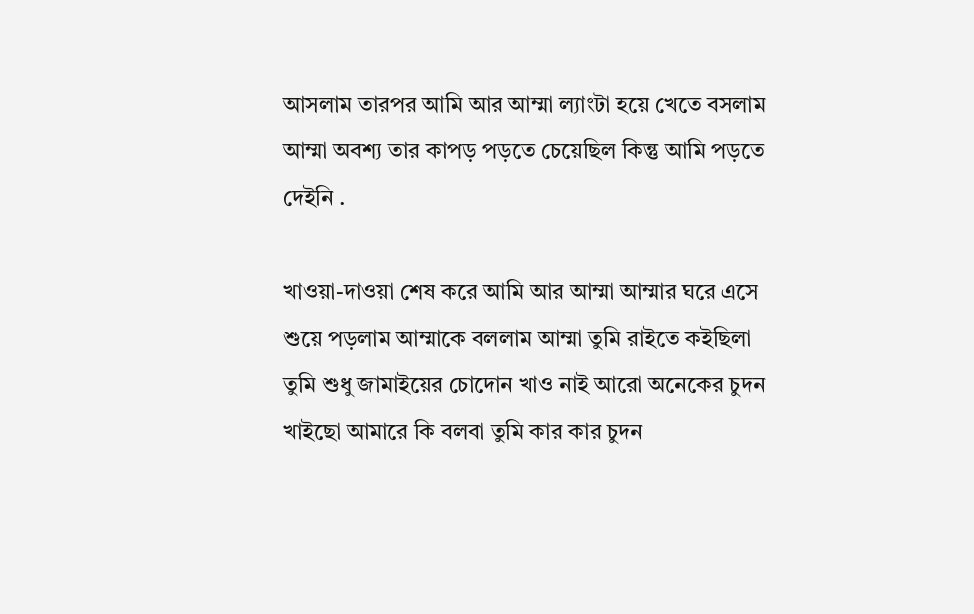আসলাম তারপর আমি আর আম্মা ল্যাংটা হয়ে খেতে বসলাম আম্মা অবশ্য তার কাপড় পড়তে চেয়েছিল কিন্তু আমি পড়তে দেইনি .

খাওয়া-দাওয়া শেষ করে আমি আর আম্মা আম্মার ঘরে এসে শুয়ে পড়লাম আম্মাকে বললাম আম্মা তুমি রাইতে কইছিলা তুমি শুধু জামাইয়ের চোদোন খাও নাই আরো অনেকের চুদন খাইছো আমারে কি বলবা তুমি কার কার চুদন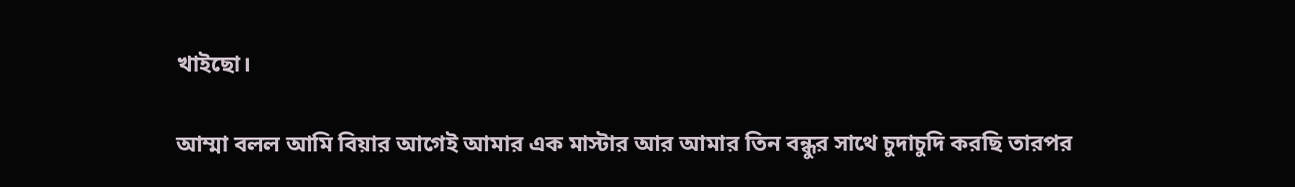খাইছো।

আম্মা বলল আমি বিয়ার আগেই আমার এক মাস্টার আর আমার তিন বন্ধুর সাথে চুদাচুদি করছি তারপর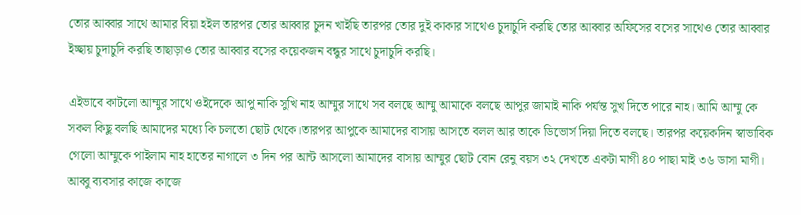তোর আব্বার সাথে আমার বিয়া হইল তারপর তোর আব্বার চুদন খাইছি তারপর তোর দুই কাকার সাথেও চুদাচুদি করছি তোর আব্বার অফিসের বসের সাথেও তোর আব্বার ইচ্ছায় চুদাচুদি করছি তাছাড়াও তোর আব্বার বসের কয়েকজন বন্ধুর সাথে চুদাচুদি করছি।

এইভাবে কাটলো আম্মুর সাথে ওইদেকে আপু নাকি সুখি নাহ আম্মুর সাথে সব বলছে আম্মু আমাকে বলছে আপুর জামাই নাকি পর্যন্ত সুখ দিতে পারে নাহ। আমি আম্মু কে সকল কিছু বলছি আমাদের মধ্যে কি চলতো ছোট থেকে।তারপর আপুকে আমাদের বাসায় আসতে বলল আর তাকে ডিভোর্স দিয়া দিতে বলছে। তারপর কয়েকদিন স্বাভাবিক গেলো আম্মুকে পাইলাম নাহ হাতের নাগালে ৩ দিন পর আন্ট আসলো আমাদের বাসায় আম্মুর ছোট বোন রেনু বয়স ৩২ দেখতে একটা মাগী ৪০ পাছা মাই ৩৬ ডাসা মাগী। আব্বু ব্যবসার কাজে কাজে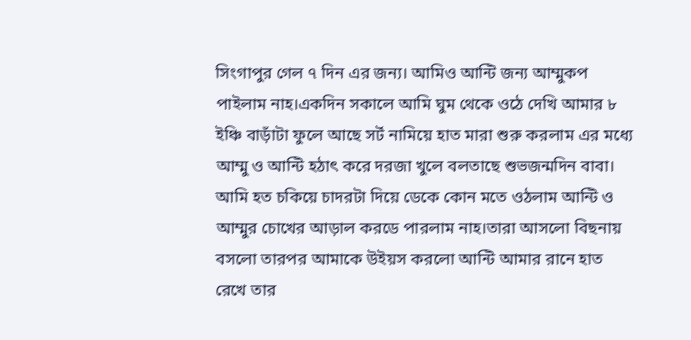সিংগাপুর গেল ৭ দিন এর জন্য। আমিও আন্টি জন্য আম্মুকপ পাইলাম নাহ।একদিন সকালে আমি ঘুম থেকে ওঠে দেখি আমার ৮ ইঞ্চি বাড়াঁটা ফুলে আছে সর্ট নামিয়ে হাত মারা শুরু করলাম এর মধ্যে আম্মু ও আন্টি হঠাৎ করে দরজা খুলে বলতাছে শুভজন্মদিন বাবা। আমি হত চকিয়ে চাদরটা দিয়ে ডেকে কোন মতে ওঠলাম আন্টি ও আম্মুর চোখের আড়াল করডে পারলাম নাহ।তারা আসলো বিছনায় বসলো তারপর আমাকে উইয়স করলো আন্টি আমার রানে হাত রেখে তার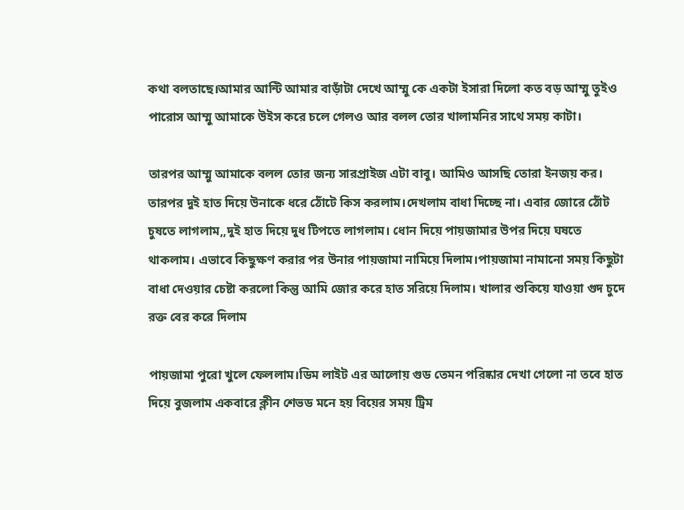কথা বলতাছে।আমার আন্টি আমার বাড়াঁটা দেখে আম্মু কে একটা ইসারা দিলো কত বড় আম্মু তুইও পারোস আম্মু আমাকে উইস করে চলে গেলও আর বলল তোর খালামনির সাথে সময় কাটা।

তারপর আম্মু আমাকে বলল তোর জন্য সারপ্রাইজ এটা বাবু। আমিও আসছি তোরা ইনজয় কর। তারপর দুই হাত দিয়ে উনাকে ধরে ঠোঁটে কিস করলাম।দেখলাম বাধা দিচ্ছে না। এবার জোরে ঠোঁট চুষতে লাগলাম,,দুই হাত দিয়ে দুধ টিপতে লাগলাম। ধোন দিয়ে পায়জামার উপর দিয়ে ঘষতে থাকলাম। এভাবে কিছুক্ষণ করার পর উনার পায়জামা নামিয়ে দিলাম।পায়জামা নামানো সময় কিছুটা বাধা দেওয়ার চেষ্টা করলো কিন্তু আমি জোর করে হাত সরিয়ে দিলাম। খালার শুকিয়ে যাওয়া গুদ চুদে রক্ত বের করে দিলাম

পায়জামা পুরো খুলে ফেললাম।ডিম লাইট এর আলোয় গুড তেমন পরিষ্কার দেখা গেলো না তবে হাত দিয়ে বুজলাম একবারে ক্লীন শেভড মনে হয় বিয়ের সময় ট্রিম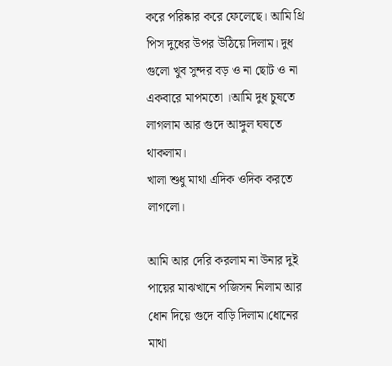করে পরিষ্কার করে ফেলেছে। আমি থ্রি পিস দুধের উপর উঠিয়ে দিলাম। দুধ গুলো খুব সুন্দর বড় ও না ছোট ও না একবারে মাপমতো ।আমি দুধ চুষতে লাগলাম আর গুদে আঙ্গুল ঘষতে থাকলাম।
খালা শুধু মাথা এদিক ওদিক করতে লাগলো।

আমি আর দেরি করলাম না উনার দুই পায়ের মাঝখানে পজিসন নিলাম আর ধোন দিয়ে গুদে বাড়ি দিলাম।ধোনের মাথা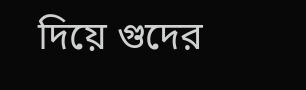দিয়ে গুদের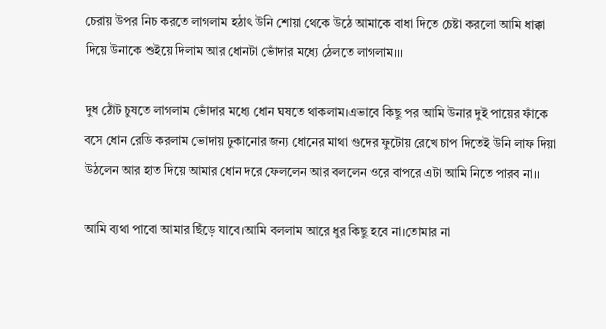চেরায় উপর নিচ করতে লাগলাম হঠাৎ উনি শোয়া থেকে উঠে আমাকে বাধা দিতে চেষ্টা করলো আমি ধাক্কা দিয়ে উনাকে শুইয়ে দিলাম আর ধোনটা ভোঁদার মধ্যে ঠেলতে লাগলাম।।।

দুধ ঠোঁট চুষতে লাগলাম ভোঁদার মধ্যে ধোন ঘষতে থাকলাম।এভাবে কিছু পর আমি উনার দুই পায়ের ফাঁকে বসে ধোন রেডি করলাম ভোদায় ঢুকানোর জন্য ধোনের মাথা গুদের ফুটোয় রেখে চাপ দিতেই উনি লাফ দিয়া উঠলেন আর হাত দিয়ে আমার ধোন দরে ফেললেন আর বললেন ওরে বাপরে এটা আমি নিতে পারব না।।

আমি ব্যথা পাবো আমার ছিঁড়ে যাবে।আমি বললাম আরে ধুর কিছু হবে না।তোমার না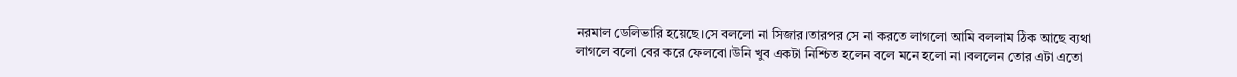নরমাল ডেলিভারি হয়েছে।সে বললো না সিজার।তারপর সে না করতে লাগলো আমি বললাম ঠিক আছে ব্যথা লাগলে বলো বের করে ফেলবো।উনি খুব একটা নিশ্চিত হলেন বলে মনে হলো না ।বললেন তোর এটা এতো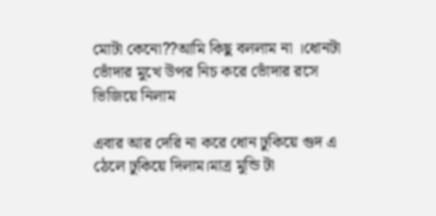মোটা কেনো??আমি কিছু বললাম না ।ধোনটা ভোঁদার মুখে উপর নিচ করে ভোঁদার রসে ভিজিয়ে নিলাম

এবার আর দেরি না করে ধোন ঢুকিয়ে গুদ এ ঠেলে ঢুকিয়ে দিলাম।মাত্র মুন্ডি টা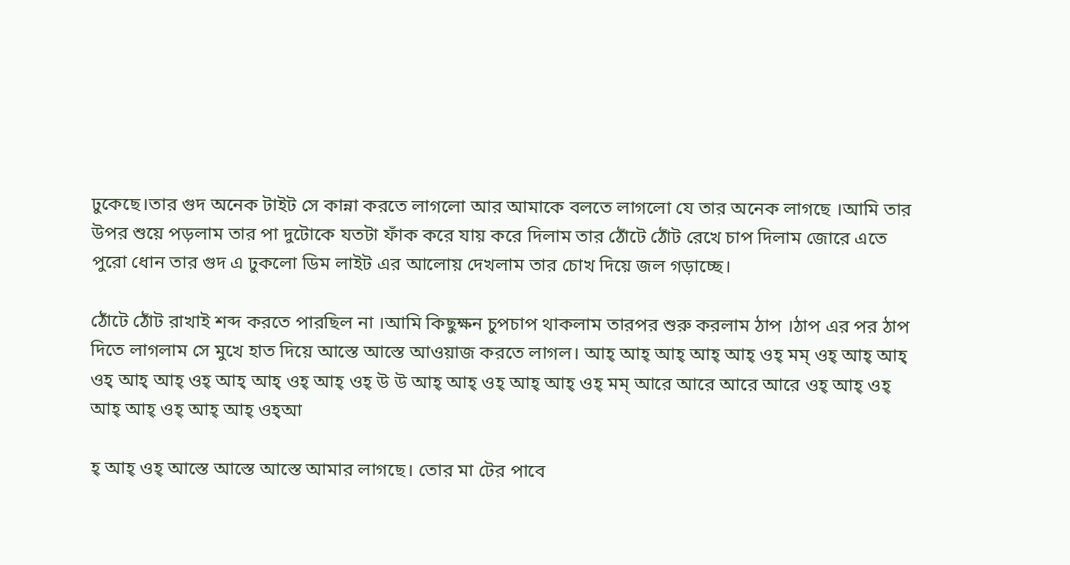ঢুকেছে।তার গুদ অনেক টাইট সে কান্না করতে লাগলো আর আমাকে বলতে লাগলো যে তার অনেক লাগছে ।আমি তার উপর শুয়ে পড়লাম তার পা দুটোকে যতটা ফাঁক করে যায় করে দিলাম তার ঠোঁটে ঠোঁট রেখে চাপ দিলাম জোরে এতে পুরো ধোন তার গুদ এ ঢুকলো ডিম লাইট এর আলোয় দেখলাম তার চোখ দিয়ে জল গড়াচ্ছে।

ঠোঁটে ঠোঁট রাখাই শব্দ করতে পারছিল না ।আমি কিছুক্ষন চুপচাপ থাকলাম তারপর শুরু করলাম ঠাপ ।ঠাপ এর পর ঠাপ দিতে লাগলাম সে মুখে হাত দিয়ে আস্তে আস্তে আওয়াজ করতে লাগল। আহ্ আহ্ আহ্ আহ্ আহ্ ওহ্ মম্ ওহ্ আহ্ আহ্ ওহ্ আহ্ আহ্ ওহ্ আহ্ আহ্ ওহ্ আহ্ ওহ্ উ উ আহ্ আহ্ ওহ্ আহ্ আহ্ ওহ্ মম্ আরে আরে আরে আরে ওহ্ আহ্ ওহ্ আহ্ আহ্ ওহ্ আহ্ আহ্ ওহ্আ

হ্ আহ্ ওহ্ আস্তে আস্তে আস্তে আমার লাগছে। তোর মা টের পাবে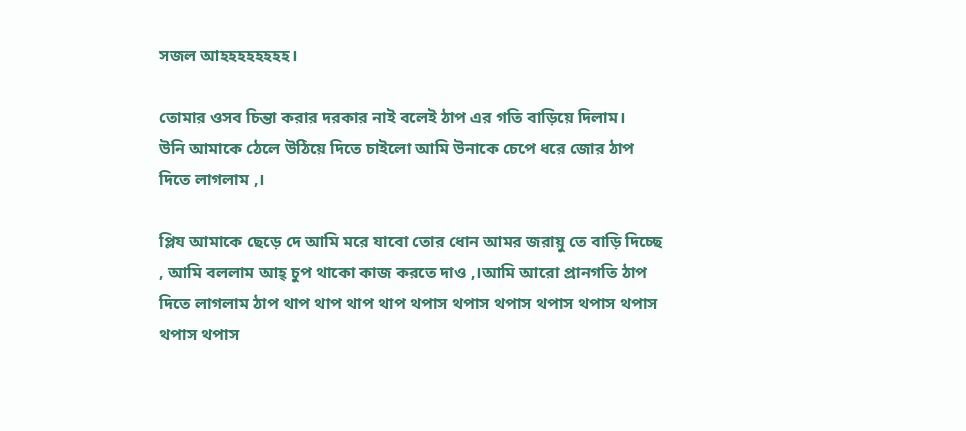সজল আহহহহহহহহ।

তোমার ওসব চিন্তা করার দরকার নাই বলেই ঠাপ এর গতি বাড়িয়ে দিলাম।
উনি আমাকে ঠেলে উঠিয়ে দিতে চাইলো আমি উনাকে চেপে ধরে জোর ঠাপ দিতে লাগলাম ,।

প্লিয আমাকে ছেড়ে দে আমি মরে যাবো তোর ধোন আমর জরায়ু তে বাড়ি দিচ্ছে , আমি বললাম আহ্ চুপ থাকো কাজ করতে দাও ,।আমি আরো প্রানগতি ঠাপ দিতে লাগলাম ঠাপ থাপ থাপ থাপ থাপ থপাস থপাস থপাস থপাস থপাস থপাস থপাস থপাস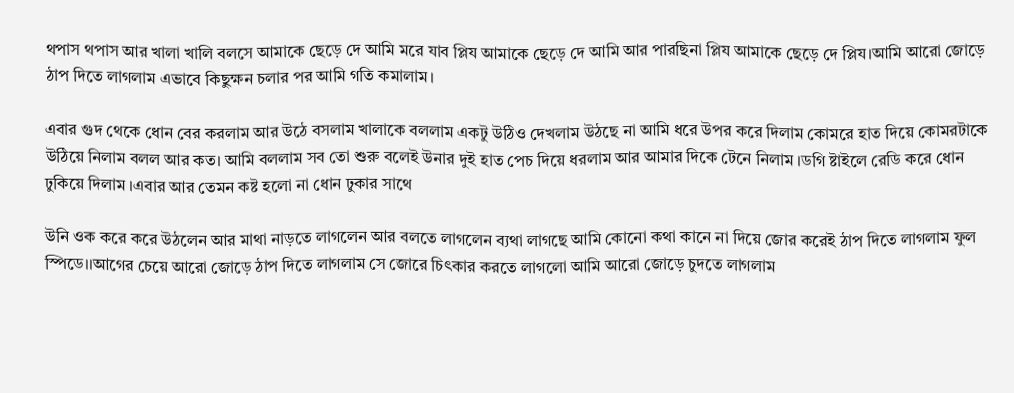থপাস থপাস আর খালা খালি বলসে আমাকে ছেড়ে দে আমি মরে যাব প্লিয আমাকে ছেড়ে দে আমি আর পারছিনা প্লিয আমাকে ছেড়ে দে প্লিয।আমি আরো জোড়ে ঠাপ দিতে লাগলাম এভাবে কিছুক্ষন চলার পর আমি গতি কমালাম।

এবার গুদ থেকে ধোন বের করলাম আর উঠে বসলাম খালাকে বললাম একটু উঠিও দেখলাম উঠছে না আমি ধরে উপর করে দিলাম কোমরে হাত দিয়ে কোমরটাকে উঠিয়ে নিলাম বলল আর কত। আমি বললাম সব তো শুরু বলেই উনার দুই হাত পেচ দিয়ে ধরলাম আর আমার দিকে টেনে নিলাম ।ডগি ষ্টাইলে রেডি করে ধোন ঢুকিয়ে দিলাম ।এবার আর তেমন কষ্ট হলো না ধোন ঢুকার সাথে

উনি ওক করে করে উঠলেন আর মাথা নাড়তে লাগলেন আর বলতে লাগলেন ব্যথা লাগছে আমি কোনো কথা কানে না দিয়ে জোর করেই ঠাপ দিতে লাগলাম ফুল স্পিডে।।আগের চেয়ে আরো জোড়ে ঠাপ দিতে লাগলাম সে জোরে চিৎকার করতে লাগলো আমি আরো জোড়ে চুদতে লাগলাম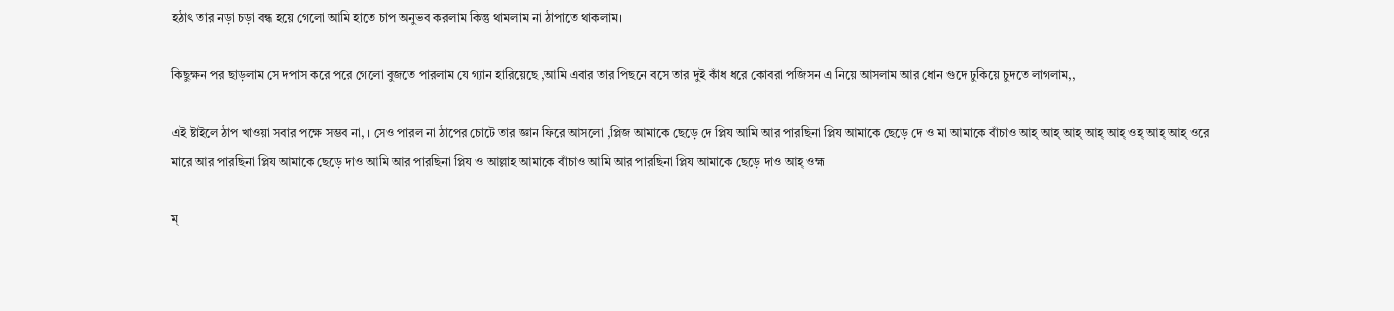হঠাৎ তার নড়া চড়া বন্ধ হয়ে গেলো আমি হাতে চাপ অনুভব করলাম কিন্তু থামলাম না ঠাপাতে থাকলাম।

কিছুক্ষন পর ছাড়লাম সে দপাস করে পরে গেলো বুজতে পারলাম যে গ্যান হারিয়েছে ,আমি এবার তার পিছনে বসে তার দুই কাঁধ ধরে কোবরা পজিসন এ নিয়ে আসলাম আর ধোন গুদে ঢুকিয়ে চুদতে লাগলাম,,

এই ষ্টাইলে ঠাপ খাওয়া সবার পক্ষে সম্ভব না, । সেও পারল না ঠাপের চোটে তার জ্ঞান ফিরে আসলো ,প্লিজ আমাকে ছেড়ে দে প্লিয আমি আর পারছিনা প্লিয আমাকে ছেড়ে দে ও মা আমাকে বাঁচাও আহ্ আহ্ আহ্ আহ্ আহ্ ওহ্ আহ্ আহ্ ওরে মারে আর পারছিনা প্লিয আমাকে ছেড়ে দাও আমি আর পারছিনা প্লিয ও আল্লাহ আমাকে বাঁচাও আমি আর পারছিনা প্লিয আমাকে ছেড়ে দাও আহ্ ওহ্ম

ম্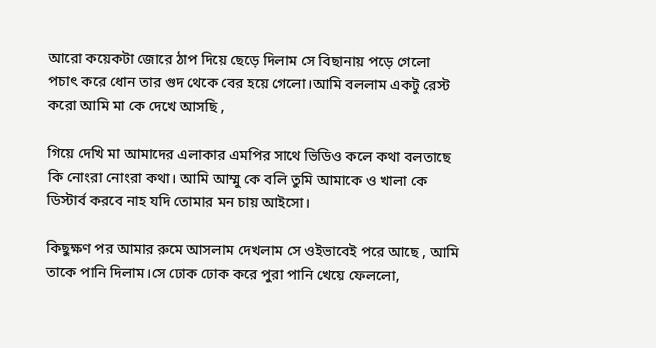আরো কয়েকটা জোরে ঠাপ দিয়ে ছেড়ে দিলাম সে বিছানায় পড়ে গেলো পচাৎ করে ধোন তার গুদ থেকে বের হয়ে গেলো।আমি বললাম একটু রেস্ট করো আমি মা কে দেখে আসছি ,

গিয়ে দেখি মা আমাদের এলাকার এমপির সাথে ভিডিও কলে কথা বলতাছে কি নোংরা নোংরা কথা। আমি আম্মু কে বলি তুমি আমাকে ও খালা কে ডিস্টার্ব করবে নাহ যদি তোমার মন চায় আইসো।

কিছুক্ষণ পর আমার রুমে আসলাম দেখলাম সে ওইভাবেই পরে আছে , আমি তাকে পানি দিলাম।সে ঢোক ঢোক করে পুরা পানি খেয়ে ফেললো,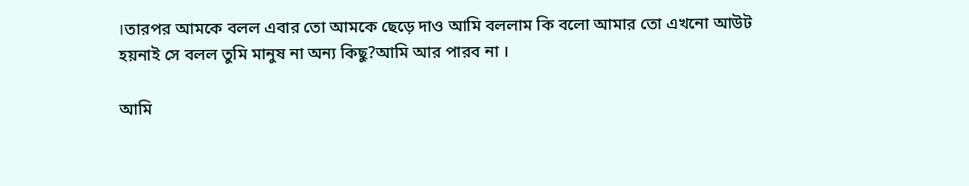।তারপর আমকে বলল এবার তো আমকে ছেড়ে দাও আমি বললাম কি বলো আমার তো এখনো আউট হয়নাই সে বলল তুমি মানুষ না অন্য কিছু?আমি আর পারব না ।

আমি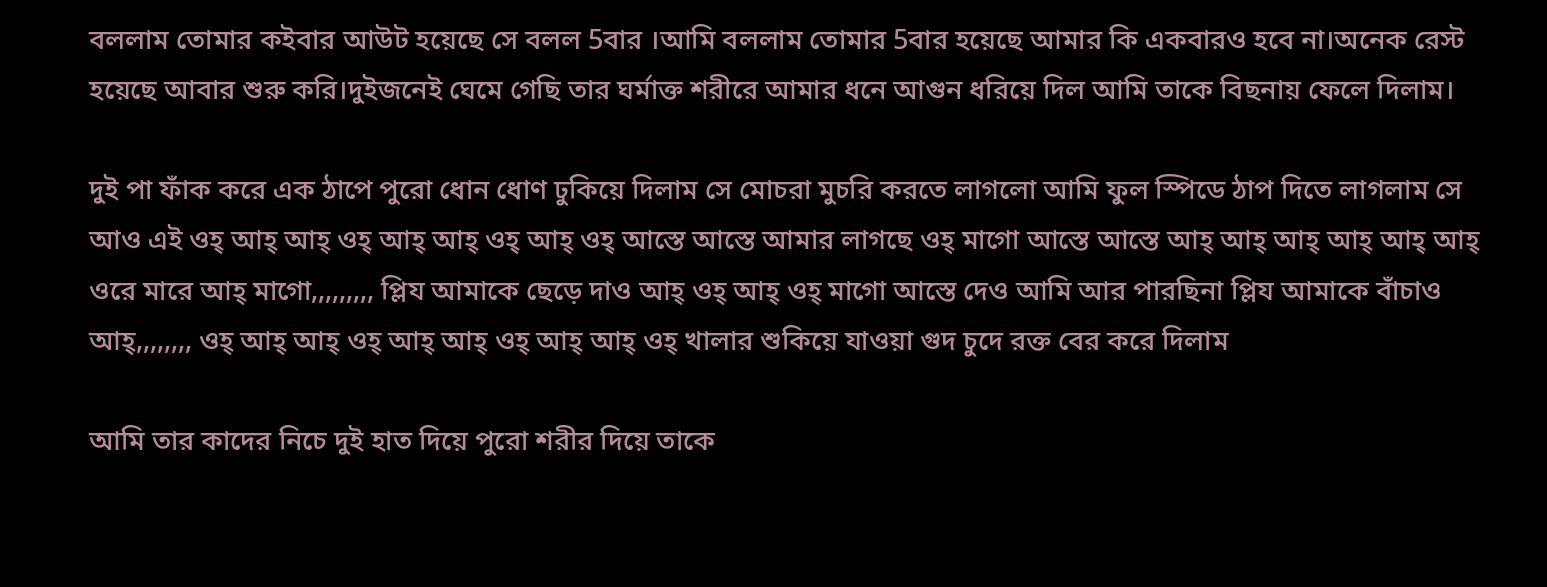বললাম তোমার কইবার আউট হয়েছে সে বলল 5বার ।আমি বললাম তোমার 5বার হয়েছে আমার কি একবারও হবে না।অনেক রেস্ট হয়েছে আবার শুরু করি।দুইজনেই ঘেমে গেছি তার ঘর্মাক্ত শরীরে আমার ধনে আগুন ধরিয়ে দিল আমি তাকে বিছনায় ফেলে দিলাম।

দুই পা ফাঁক করে এক ঠাপে পুরো ধোন ধোণ ঢুকিয়ে দিলাম সে মোচরা মুচরি করতে লাগলো আমি ফুল স্পিডে ঠাপ দিতে লাগলাম সে আও এই ওহ্ আহ্ আহ্ ওহ্ আহ্ আহ্ ওহ্ আহ্ ওহ্ আস্তে আস্তে আমার লাগছে ওহ্ মাগো আস্তে আস্তে আহ্ আহ্ আহ্ আহ্ আহ্ আহ্ ওরে মারে আহ্ মাগো,,,,,,,,, প্লিয আমাকে ছেড়ে দাও আহ্ ওহ্ আহ্ ওহ্ মাগো আস্তে দেও আমি আর পারছিনা প্লিয আমাকে বাঁচাও আহ্,,,,,,,, ওহ্ আহ্ আহ্ ওহ্ আহ্ আহ্ ওহ্ আহ্ আহ্ ওহ্ খালার শুকিয়ে যাওয়া গুদ চুদে রক্ত বের করে দিলাম

আমি তার কাদের নিচে দুই হাত দিয়ে পুরো শরীর দিয়ে তাকে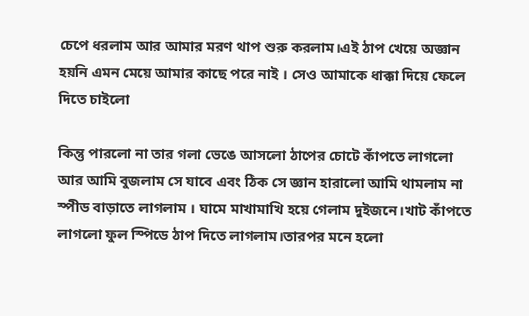চেপে ধরলাম আর আমার মরণ থাপ শুরু করলাম।এই ঠাপ খেয়ে অজ্ঞান হয়নি এমন মেয়ে আমার কাছে পরে নাই । সেও আমাকে ধাক্কা দিয়ে ফেলে দিতে চাইলো

কিন্তু পারলো না তার গলা ভেঙে আসলো ঠাপের চোটে কাঁপতে লাগলো আর আমি বুজলাম সে যাবে এবং ঠিক সে জ্ঞান হারালো আমি থামলাম না স্পীড বাড়াতে লাগলাম । ঘামে মাখামাখি হয়ে গেলাম দুইজনে।খাট কাঁপতে লাগলো ফুল স্পিডে ঠাপ দিতে লাগলাম।তারপর মনে হলো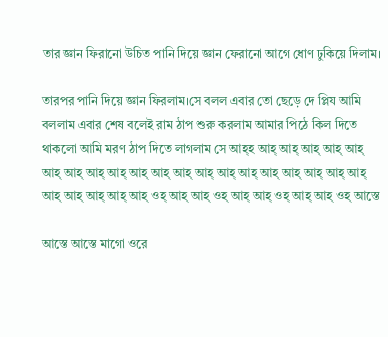তার জ্ঞান ফিরানো উচিত পানি দিয়ে জ্ঞান ফেরানো আগে ধোণ ঢুকিয়ে দিলাম।

তারপর পানি দিয়ে জ্ঞান ফিরলাম।সে বলল এবার তো ছেড়ে দে প্লিয আমি বললাম এবার শেষ বলেই রাম ঠাপ শুরু করলাম আমার পিঠে কিল দিতে থাকলো আমি মরণ ঠাপ দিতে লাগলাম সে আহ্হ আহ্ আহ্ আহ্ আহ্ আহ্ আহ্ আহ্ আহ্ আহ্ আহ্ আহ্ আহ্ আহ্ আহ্ আহ্ আহ্ আহ্ আহ্ আহ্ আহ্ আহ্ আহ্ আহ্ আহ্ আহ্ ওহ্ আহ্ আহ্ ওহ্ আহ্ আহ্ ওহ্ আহ্ আহ্ ওহ্ আস্তে

আস্তে আস্তে মাগো ওরে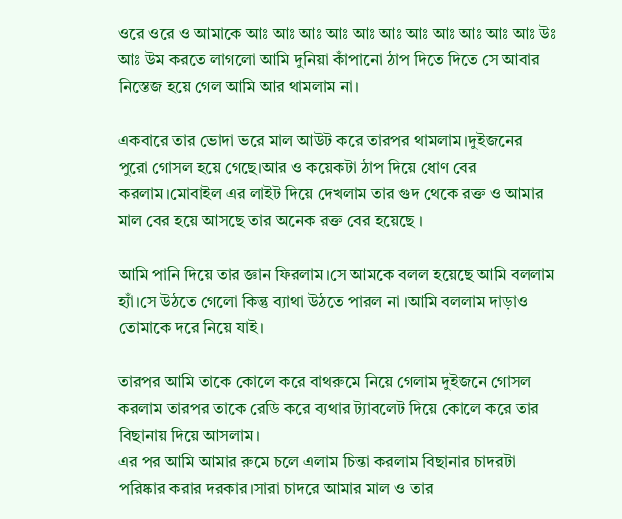ওরে ওরে ও আমাকে আঃ আঃ আঃ আঃ আঃ আঃ আঃ আঃ আঃ আঃ আঃ উঃ আঃ উম করতে লাগলো আমি দুনিয়া কাঁপানো ঠাপ দিতে দিতে সে আবার নিস্তেজ হয়ে গেল আমি আর থামলাম না।

একবারে তার ভোদা ভরে মাল আউট করে তারপর থামলাম।দুইজনের পুরো গোসল হয়ে গেছে।আর ও কয়েকটা ঠাপ দিয়ে ধোণ বের করলাম।মোবাইল এর লাইট দিয়ে দেখলাম তার গুদ থেকে রক্ত ও আমার মাল বের হয়ে আসছে তার অনেক রক্ত বের হয়েছে ।

আমি পানি দিয়ে তার জ্ঞান ফিরলাম।সে আমকে বলল হয়েছে আমি বললাম হ্যাঁ।সে উঠতে গেলো কিন্তু ব্যাথা উঠতে পারল না ।আমি বললাম দাড়াও তোমাকে দরে নিয়ে যাই।

তারপর আমি তাকে কোলে করে বাথরুমে নিয়ে গেলাম দুইজনে গোসল করলাম তারপর তাকে রেডি করে ব্যথার ট্যাবলেট দিয়ে কোলে করে তার বিছানায় দিয়ে আসলাম।
এর পর আমি আমার রুমে চলে এলাম চিন্তা করলাম বিছানার চাদরটা পরিষ্কার করার দরকার।সারা চাদরে আমার মাল ও তার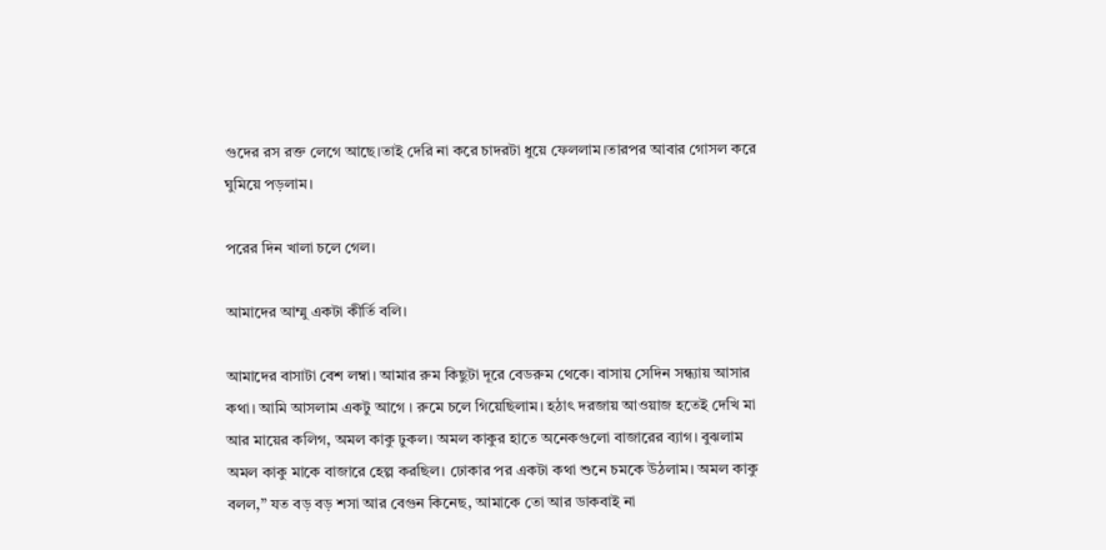গুদের রস রক্ত লেগে আছে।তাই দেরি না করে চাদরটা ধুয়ে ফেললাম।তারপর আবার গোসল করে ঘুমিয়ে পড়লাম।

পরের দিন খালা চলে গেল।

আমাদের আম্মু একটা কীর্তি বলি।

আমাদের বাসাটা বেশ লম্বা। আমার রুম কিছুটা দূরে বেডরুম থেকে। বাসায় সেদিন সন্ধ্যায় আসার কথা। আমি আসলাম একটু আগে । রুমে চলে গিয়েছিলাম। হঠাৎ দরজায় আওয়াজ হতেই দেখি মা আর মায়ের কলিগ, অমল কাকু ঢুকল। অমল কাকুর হাতে অনেকগুলো বাজারের ব্যাগ। বুঝলাম অমল কাকু মাকে বাজারে হেল্প করছিল। ঢোকার পর একটা কথা শুনে চমকে উঠলাম। অমল কাকু বলল,” যত বড় বড় শসা আর বেগুন কিনেছ, আমাকে তো আর ডাকবাই না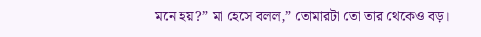মনে হয়?” মা হেসে বলল,” তোমারটা তো তার থেকেও বড়।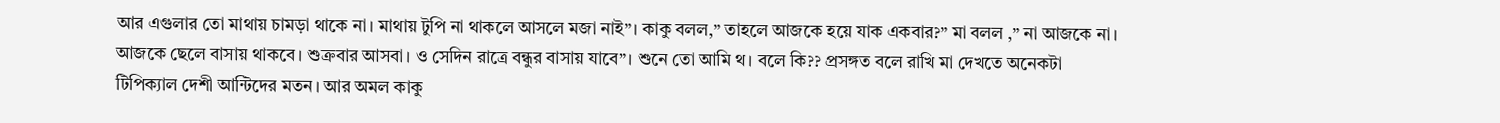আর এগুলার তো মাথায় চামড়া থাকে না। মাথায় টুপি না থাকলে আসলে মজা নাই”। কাকু বলল,” তাহলে‌ আজকে হয়ে যাক একবার?” মা বলল ,” না আজকে না। আজকে ছেলে বাসায় থাকবে। শুক্রবার আসবা। ও সেদিন রাত্রে বন্ধুর বাসায় যাবে”। শুনে তো আমি থ। বলে কি?? প্রসঙ্গত বলে রাখি মা দেখতে অনেকটা টিপিক্যাল দেশী আন্টিদের মতন। আর অমল কাকু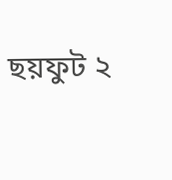ছয়ফুট ২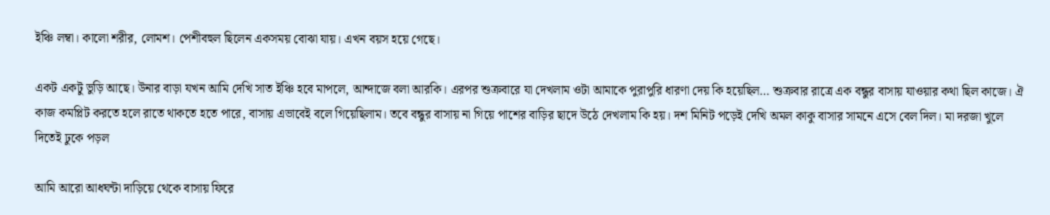ইঞ্চি লম্বা। কালো শরীর, লোমশ। পেশীবহুল ছিলেন একসময় বোঝা যায়। এখন বয়স হয়ে গেছে।

একট একটু ভুড়ি আছে। উনার বাড়া যখন আমি দেখি সাত ইঞ্চি হবে মাপলে, আন্দাজে বলা আরকি। এরপর শুক্রবারে যা দেখলাম ওটা আমাকে পুরাপুরি ধারণা দেয় কি হয়েছিল… শুক্রবার রাত্রে এক বন্ধুর বাসায় যাওয়ার কথা ছিল কাজে। ঐ কাজ কমপ্লিট করতে হলে রাতে থাকতে হতে পারে, বাসায় এভাবেই বলে গিয়েছিলাম। তবে বন্ধুর বাসায় না গিয়ে পাশের বাড়ির ছাদে উঠে দেখলাম কি হয়। দশ মিনিট পড়েই দেখি অমল কাকু বাসার সামনে এসে বেল দিল। মা দরজা খুলে দিতেই ঢুকে পড়ল

আমি আরো আধঘন্টা দাড়িয়ে থেকে বাসায় ফিরে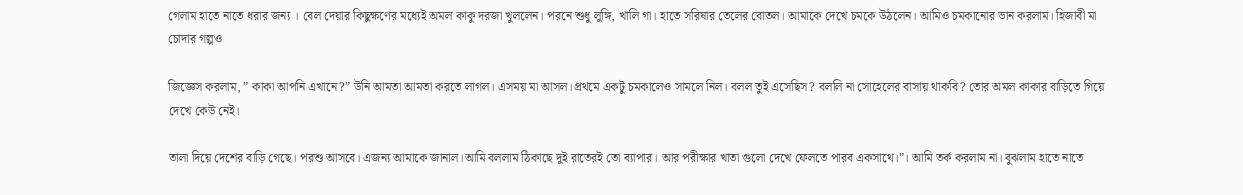গেলাম হাতে নাতে ধরার জন্য । বেল দেয়ার কিছুক্ষণের মধ্যেই অমল কাকু দরজা খুললেন। পরনে শুধু লুঙ্গি, খালি গা। হাতে সরিষার তেলের বোতল। আমাকে দেখে চমকে উঠলেন। আমিও চমকানোর ভান করলাম। হিজাবী মা চোদার গল্পও

জিজ্ঞেস করলাম, ” কাকা আপনি এখানে?” উনি আমতা আমতা করতে লাগল। এসময় মা আসল।‌‌‌‌‌‌প্রথমে একটু চমকালেও সামলে নিল। বলল তুই এসেছিস? বললি না সোহেলের বাসায় থাকবি? তোর অমল কাকার বাড়িতে গিয়ে দেখে কেউ নেই।

তালা দিয়ে দেশের বাড়ি গেছে। পরশু আসবে। এজন্য আমাকে জানাল।‌‌‌আমি বললাম ঠিকাছে দুই রাতেরই তো ব্যাপার। আর পরীক্ষার খাতা গুলো দেখে ফেলতে পারব একসাথে।”। আমি তর্ক‌ করলাম না। বুঝলাম হাতে নাতে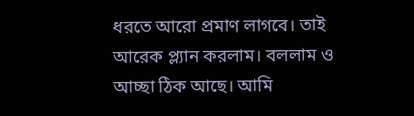ধরতে আরো প্রমাণ লাগবে। তাই আরেক প্ল্যান করলাম। বললাম ও আচ্ছা ঠিক আছে। আমি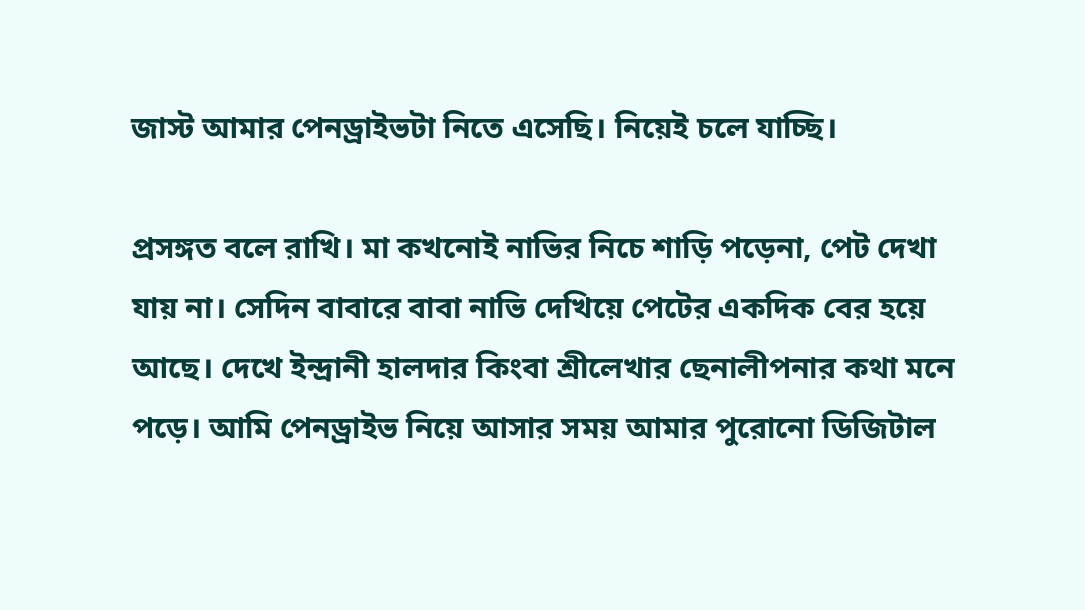জাস্ট আমার পেনড্রাইভটা নিতে এসেছি। নিয়েই চলে যাচ্ছি।

প্রসঙ্গত বলে রাখি। মা কখনোই নাভির নিচে শাড়ি পড়েনা, পেট দেখা যায় না। সেদিন বাবারে বাবা নাভি দেখিয়ে পেটের একদিক বের হয়ে আছে। দেখে ইন্দ্রানী হালদার কিংবা শ্রীলেখার ছেনালীপনার কথা মনে পড়ে। আমি পেনড্রাইভ নিয়ে আসার সময় আমার পুরোনো ডিজিটাল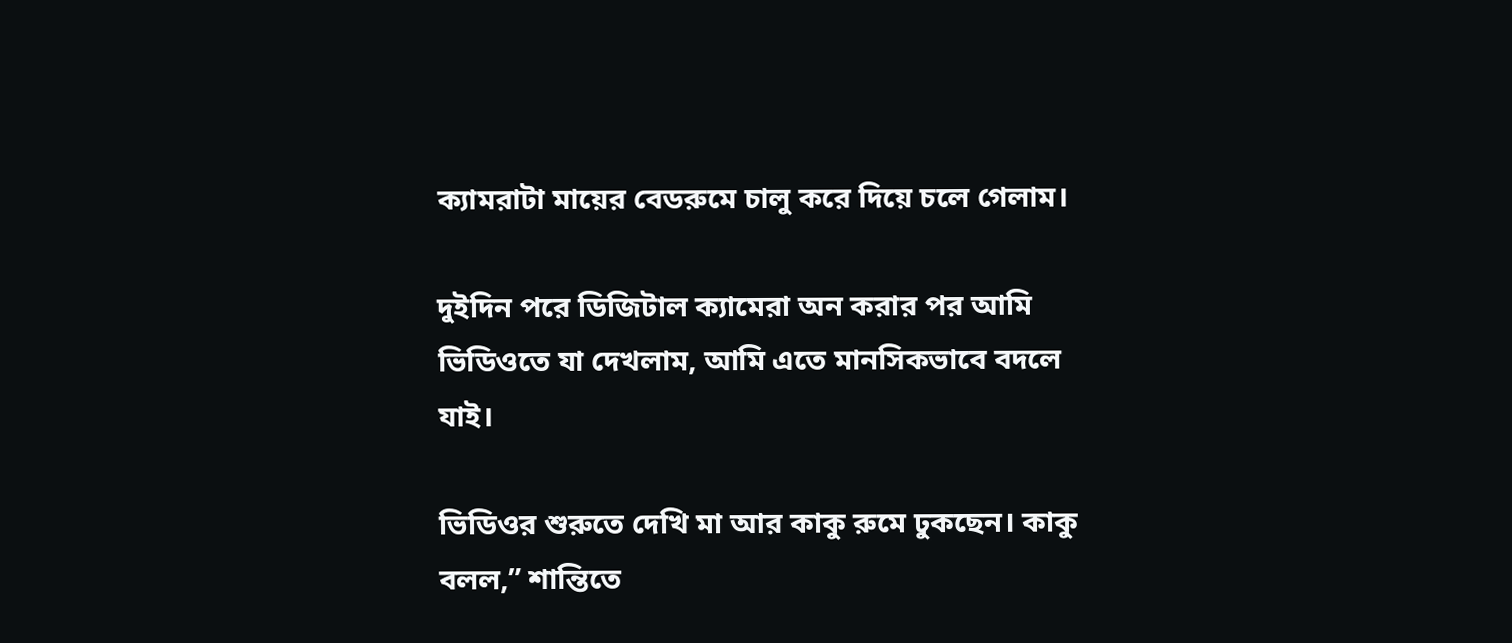ক্যামরাটা মায়ের বেডরুমে চালু করে দিয়ে চলে গেলাম।

দুইদিন পরে ডিজিটাল ক্যামেরা অন করার পর আমি ভিডিওতে যা দেখলাম, আমি এতে মানসিকভাবে বদলে যাই।

ভিডিওর শুরুতে দেখি মা আর কাকু রুমে ঢুকছেন। কাকু বলল,” শান্তিতে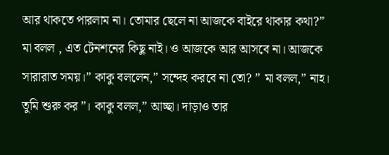আর থাকতে পারলাম না। তোমার ছেলে না আজকে বাইরে থাকার কথা?” মা বলল , এত টেনশনের কিছু নাই। ও আজকে আর আসবে না। আজকে সারারাত সময়।” কাকু বললেন,” সন্দেহ করবে না তো? ” মা‌ বলল,” নাহ। তুমি শুরু কর”। কাকু বলল,” আচ্ছা। দাড়াও তার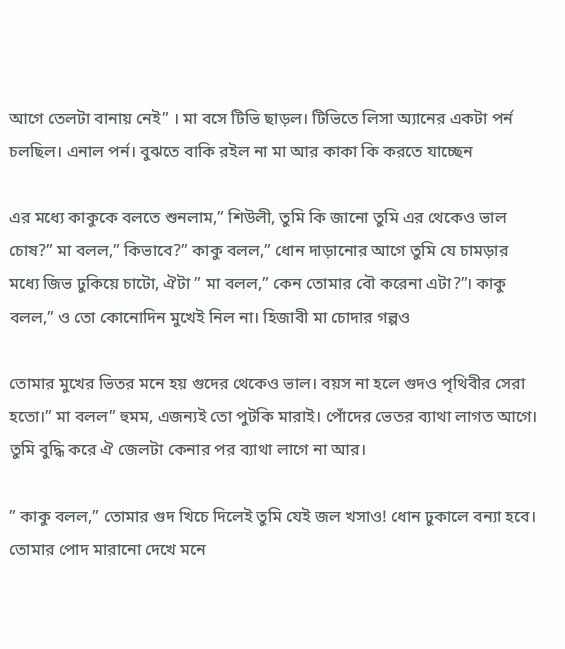আগে তেলটা বানায় নেই” । মা বসে টিভি ছাড়ল। টিভিতে লিসা অ্যানের একটা পর্ন চলছিল। এনাল পর্ন। বুঝতে বাকি রইল না মা আর কাকা কি করতে যাচ্ছেন

এর মধ্যে কাকুকে বলতে শুনলাম,” শিউলী, তুমি কি জানো তুমি এর থেকেও ভাল চোষ?” মা বলল,” কিভাবে?” কাকু বলল,” ধোন দাড়ানোর আগে তুমি যে চামড়ার মধ্যে জিভ ঢুকিয়ে চাটো, ঐটা ” মা বলল,” কেন তোমার বৌ করেনা এটা?”। কাকু বলল,” ও তো কোনোদিন মুখেই নিল না। হিজাবী মা চোদার গল্পও

তোমার মুখের ভিতর মনে হয় গুদের থেকেও ভাল। বয়স না হলে গুদও পৃথিবীর সেরা হতো।” মা বলল” হুমম, এজন্যই তো পুটকি মারাই। পোঁদের ভেতর ব্যাথা লাগত আগে। তুমি বুদ্ধি করে ঐ জেলটা কেনার পর ব্যাথা লাগে না আর।

” কাকু বলল,” তোমার গুদ খিচে দিলেই তুমি যেই জল খসাও! ধোন ঢুকালে বন্যা হবে। তোমার পোদ মারানো দেখে মনে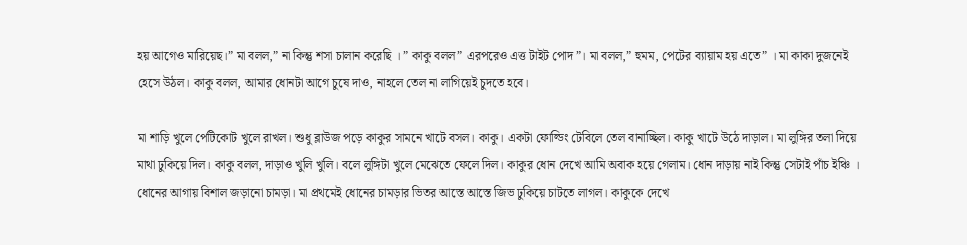হয় আগেও মারিয়েছ।” মা বলল,” না কিন্তু শসা চালান করেছি । ” কাকু বলল” এরপরেও এত্ত টাইট পোদ”। মা বলল,” হুমম, পেটের ব্যায়াম হয় এতে” । মা কাকা দুজনেই হেসে উঠল। কাকু বলল, আমার ধোনটা আগে চুষে দাও, নাহলে তেল না লাগিয়েই চুদতে হবে।

মা শাড়ি খুলে পেটিকোট খুলে রাখল। শুধু ব্লাউজ পড়ে কাকুর সামনে খাটে বসল। কাকু। একটা ফোল্ডিং টেবিলে তেল বানাচ্ছিল। কাকু খাটে উঠে দাড়াল। মা লুঙ্গির তলা দিয়ে মাথা ঢুকিয়ে দিল। কাকু বলল, দাড়াও খুলি খুলি। বলে লুঙ্গিটা খুলে মেঝেতে ফেলে দিল। কাকুর ধোন দেখে আমি অবাক হয়ে গেলাম। ধোন দাড়ায় নাই কিন্তু সেটাই পাঁচ ইঞ্চি । ধোনের আগায় বিশাল জড়ানো চামড়া। মা‌ প্রথমেই ধোনের চামড়ার ভিতর আস্তে আস্তে জিভ ঢুকিয়ে চাটতে লাগল। কাকুকে দেখে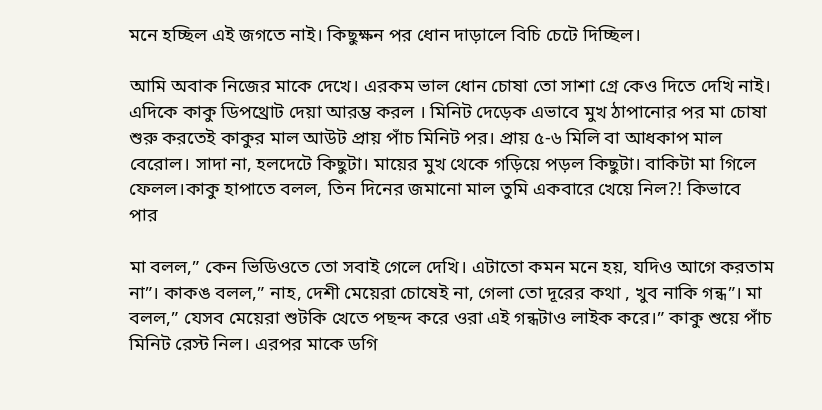মনে হচ্ছিল এই জগতে নাই। কিছুক্ষন পর ধোন দাড়ালে বিচি চেটে দিচ্ছিল।

আমি অবাক নিজের মাকে দেখে। এরকম ভাল ধোন চোষা তো সাশা গ্রে কেও দিতে দেখি নাই। এদিকে কাকু ডিপথ্রোট দেয়া আরম্ভ করল । মিনিট দেড়েক এভাবে মুখ ঠাপানোর পর মা চোষা শুরু করতেই কাকুর মাল আউট প্রায় পাঁচ মিনিট পর। প্রায় ৫-৬ মিলি বা আধকাপ মাল বেরোল। সাদা না, হলদেটে কিছুটা। মায়ের মুখ থেকে গড়িয়ে পড়ল কিছুটা। বাকিটা মা গিলে ফেলল।কাকু হাপাতে বলল, তিন দিনের জমানো মাল তুমি একবারে খেয়ে নিল?! কিভাবে পার

মা বলল,” কেন ভিডিওতে তো সবাই গেলে দেখি। এটাতো কমন মনে হয়, যদিও আগে করতাম না”। কাকঙ বলল,” নাহ, দেশী মেয়েরা চোষেই না, গেলা তো দূরের কথা , খুব নাকি গন্ধ”। মা বলল,” যেসব মেয়েরা শুটকি খেতে পছন্দ করে ওরা এই গন্ধটাও লাইক করে।” কাকু শুয়ে পাঁচ মিনিট রেস্ট নিল। এরপর মাকে ডগি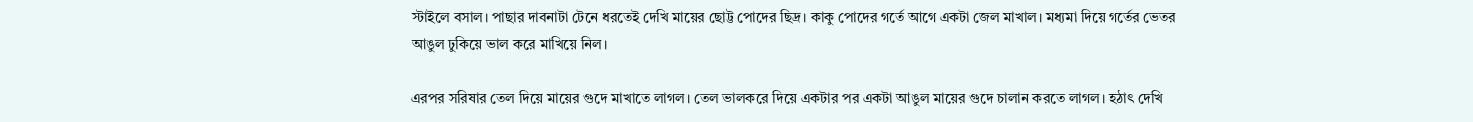স্টাইলে বসাল। পাছার দাবনাটা টেনে ধরতেই দেখি মায়ের ছোট্ট পোদের ছিদ্র। কাকু পোদের গর্তে আগে একটা জেল মাখাল। মধ্যমা দিয়ে গর্তের ভেতর আঙুল ঢুকিয়ে ভাল করে মাখিয়ে নিল।

এরপর সরিষার তেল দিয়ে মায়ের গুদে মাখাতে লাগল। তেল ভালকরে দিয়ে একটার পর একটা আঙুল মায়ের গুদে চালান করতে লাগল। হঠাৎ দেখি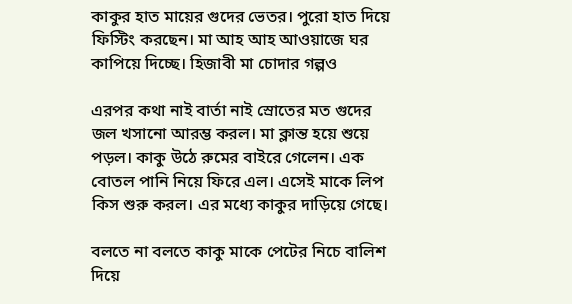কাকুর হাত মায়ের গুদের ভেতর। পুরো হাত দিয়ে ফিস্টিং করছেন। মা আহ আহ আওয়াজে ঘর কাপিয়ে দিচ্ছে। হিজাবী মা চোদার গল্পও

এরপর কথা নাই বার্তা‌ নাই স্রোতের মত গুদের জল খসানো আরম্ভ করল। মা ক্লান্ত হয়ে শুয়ে পড়ল। কাকু উঠে রুমের বাইরে গেলেন। এক বোতল পানি নিয়ে ফিরে এল। এসেই মাকে লিপ কিস শুরু করল। এর মধ্যে কাকুর দাড়িয়ে গেছে।

বলতে না বলতে কাকু মাকে পেটের নিচে বালিশ দিয়ে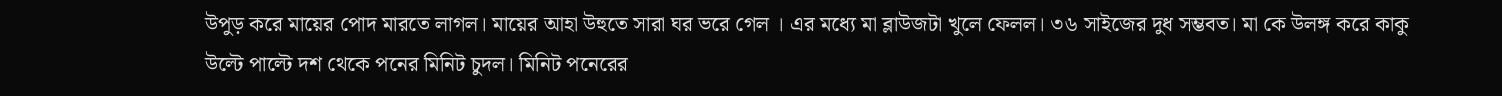উপুড় করে মায়ের পোদ মারতে লাগল। মায়ের আহা উহুতে সারা ঘর ভরে গেল । এর মধ্যে মা ব্লাউজটা খুলে ফেলল। ৩৬ সাইজের দুধ সম্ভবত। মা কে উলঙ্গ করে কাকু উল্টে পাল্টে দশ থেকে পনের মিনিট চুদল। মিনিট পনেরের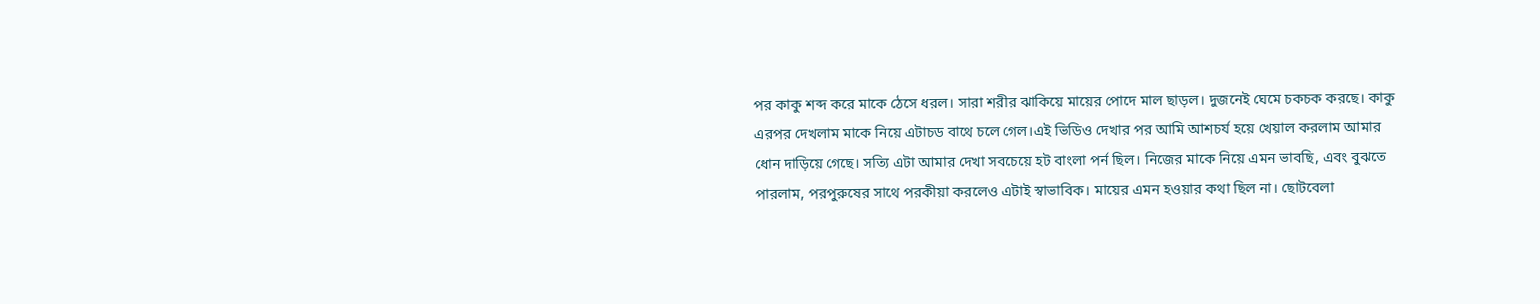পর কাকু শব্দ করে মাকে ঠেসে ধরল। সারা শরীর ঝাকিয়ে মায়ের পোদে মাল ছাড়ল। দুজনেই ঘেমে চকচক করছে। কাকু এরপর দেখলাম মাকে নিয়ে এটাচড বাথে চলে গেল।এই ভিডিও দেখার পর আমি আশচর্য হয়ে খেয়াল করলাম আমার ধোন দাড়িয়ে গেছে। সত্যি এটা আমার দেখা সবচেয়ে হট বাংলা পর্ন ছিল। নিজের মাকে নিয়ে এমন ভাবছি, এবং বুঝতে পারলাম, পরপুরুষের সাথে পরকীয়া করলেও এটাই স্বাভাবিক। মায়ের এমন হওয়ার কথা ছিল না। ছোটবেলা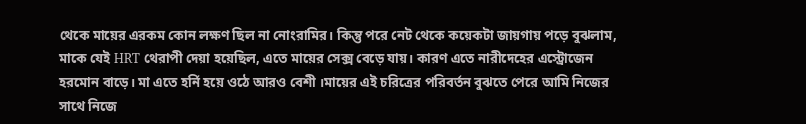থেকে মায়ের এরকম কোন লক্ষণ ছিল না নোংরামির। কিন্তু পরে নেট থেকে কয়েকটা জায়গায় পড়ে বুঝলাম, মাকে যেই HRT থেরাপী দেয়া হয়েছিল, এতে মায়ের সেক্স বেড়ে যায়। কারণ এতে নারীদেহের এস্ট্রোজেন হরমোন বাড়ে। মা এতে হর্নি হয়ে ওঠে আরও বেশী ।মায়ের এই চরিত্রের পরিবর্তন বুঝতে পেরে আমি নিজের সাথে নিজে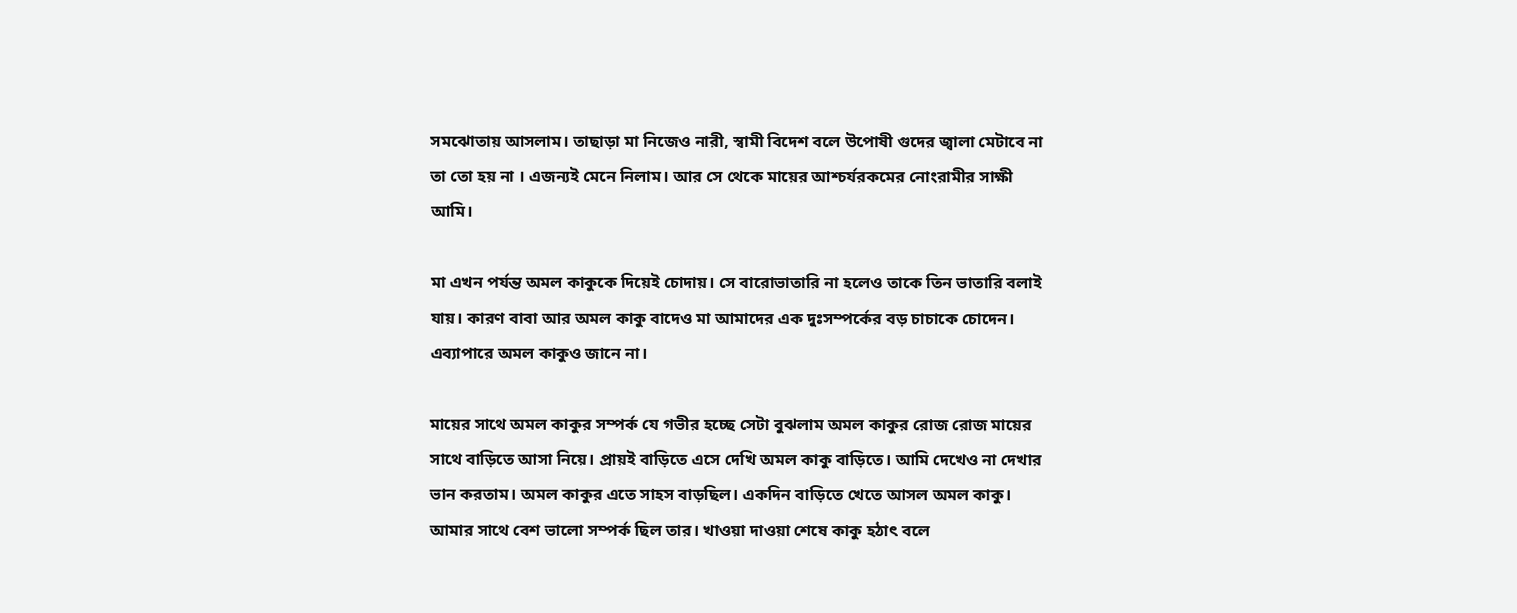সমঝোতায় আসলাম। তাছাড়া মা নিজেও নারী, স্বামী বিদেশ বলে উপোষী গুদের জ্বালা মেটাবে না তা তো হয় না । এজন্যই মেনে নিলাম।‌ আর সে থেকে মায়ের আশ্চর্যরকমের নোংরামীর সাক্ষী আমি।

মা এখন পর্যন্ত অমল কাকুকে দিয়েই চোদায়। সে বারোভাতারি না হলেও তাকে তিন ভাতারি বলাই যায়। কারণ বাবা আর‌ অমল কাকু বাদেও মা আমাদের এক দুঃসম্পর্কের বড় চাচাকে চোদেন। এব্যাপারে অমল কাকুও জানে না।

মায়ের সাথে অমল কাকুর সম্পর্ক যে গভীর হচ্ছে সেটা বুঝলাম অমল কাকুর রোজ রোজ মায়ের সাথে বাড়িতে আসা নিয়ে। প্রায়ই বাড়িতে এসে দেখি অমল কাকু বাড়িতে। আমি দেখেও না দেখার ভান করতাম। অমল কাকুর এতে সাহস বাড়ছিল। একদিন বাড়িতে খেতে আসল অমল কাকু। আমার সাথে বেশ ভালো সম্পর্ক ছিল তার। খাওয়া দাওয়া শেষে কাকু হঠাৎ বলে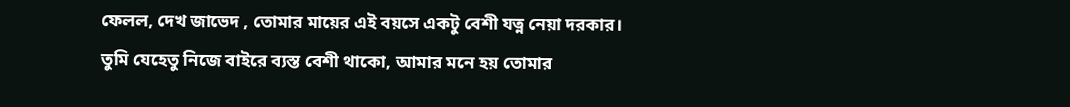ফেলল, দেখ জাভেদ , তোমার মায়ের এই বয়সে একটু বেশী যত্ন নেয়া দরকার। তুমি যেহেতু নিজে বাইরে ব্যস্ত বেশী থাকো, আমার মনে হয় তোমার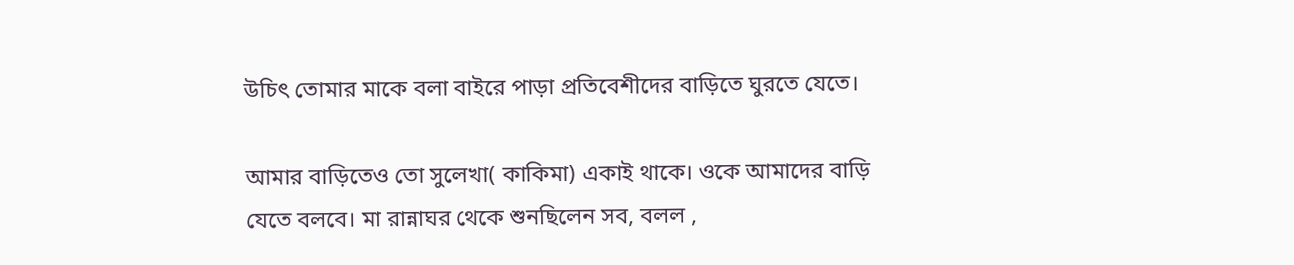উচিৎ তোমার মাকে বলা বাইরে পাড়া প্রতিবেশীদের বাড়িতে ঘুরতে যেতে।

আমার বাড়িতেও তো সুলেখা( কাকিমা) একাই থাকে। ওকে আমাদের বাড়ি যেতে বলবে। মা রান্নাঘর থেকে শুনছিলেন সব, বলল ,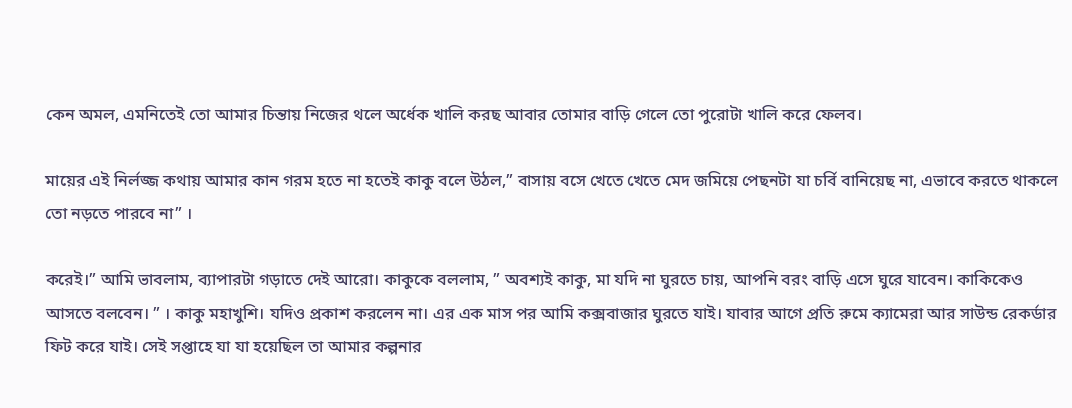কেন অমল, এমনিতেই তো আমার চিন্তায় নিজের থলে অর্ধেক খালি করছ আবার তোমার বাড়ি গেলে তো পুরোটা খালি করে ফেলব।

মায়ের এই নির্লজ্জ কথায় আমার কান গরম হতে না হতেই কাকু বলে উঠল,” বাসায় বসে খেতে খেতে মেদ জমিয়ে পেছনটা যা চর্বি বানিয়েছ না, এভাবে করতে থাকলে তো নড়তে পারবে না” ।

করেই।” আমি ভাবলাম, ব্যাপারটা গড়াতে দেই আরো। কাকুকে বললাম, ” অবশ্যই কাকু, মা যদি না‌ ঘুরতে চায়, আপনি বরং বাড়ি এসে ঘুরে যাবেন। কাকিকেও আসতে বলবেন। ” । কাকু মহাখুশি।‌ যদিও প্রকাশ করলেন না। এর এক মাস পর আমি কক্সবাজার ঘুরতে যাই। যাবার আগে প্রতি রুমে ক্যামেরা আর সাউন্ড রেকর্ডার ফিট করে যাই। সেই সপ্তাহে যা যা হয়েছিল তা আমার কল্পনার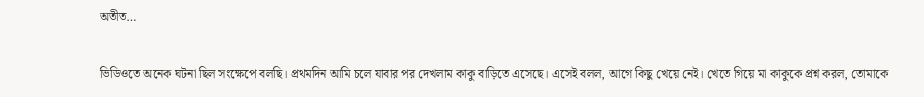অতীত…

ভিডিওতে অনেক ঘটনা ছিল সংক্ষেপে বলছি। প্রথমদিন আমি চলে যাবার পর দেখলাম কাকু বাড়িতে এসেছে। এসেই বলল, আগে কিছু খেয়ে নেই। খেতে গিয়ে মা কাকুকে প্রশ্ন করল, তোমাকে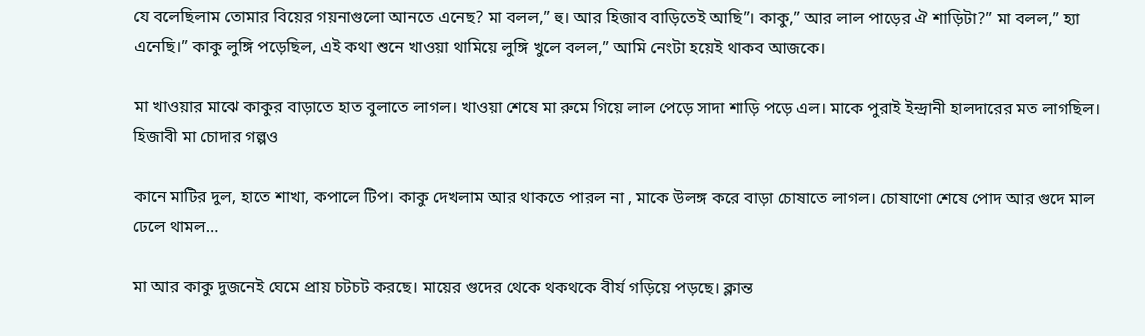যে বলেছিলাম তোমার বিয়ের গয়নাগুলো আনতে এনেছ? মা বলল,” হু। আর হিজাব বাড়িতেই আছি”। কাকু,” আর লাল পাড়ের ঐ শাড়িটা?” মা বলল,” হ্যা এনেছি।” কাকু লুঙ্গি পড়েছিল, এই কথা শুনে খাওয়া থামিয়ে লুঙ্গি খুলে বলল,” আমি নেংটা হয়েই থাকব আজকে।

মা খাওয়ার মাঝে কাকুর বাড়াতে হাত বুলাতে লাগল। খাওয়া শেষে মা রুমে গিয়ে লাল পেড়ে সাদা শাড়ি পড়ে এল। মাকে পুরাই ইন্দ্রানী হালদারের মত লাগছিল। হিজাবী মা চোদার গল্পও

কানে মাটির দুল, হাতে শাখা, কপালে টিপ। কাকু দেখলাম আর থাকতে পারল না , মাকে উলঙ্গ করে বাড়া চোষাতে লাগল। চোষাণো শেষে পোদ আর গুদে মাল ঢেলে থামল…

মা আর কাকু দুজনেই ঘেমে প্রায় চটচট করছে। মায়ের গুদের থেকে থকথকে বীর্য গড়িয়ে পড়ছে। ক্লান্ত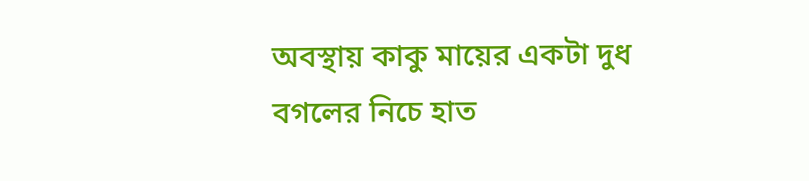অবস্থায় কাকু মায়ের একটা দুধ বগলের নিচে হাত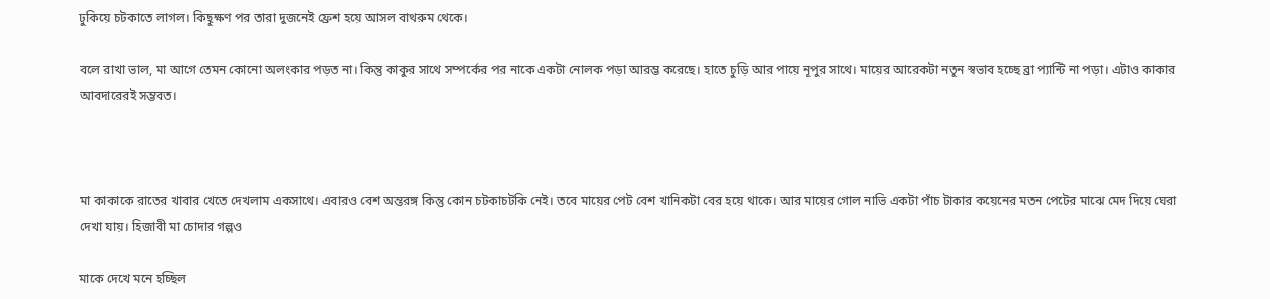ঢুকিয়ে চটকাতে লাগল। কিছুক্ষণ পর তারা দুজনেই ফ্রেশ হয়ে আসল বাথরুম থেকে।

বলে রাখা ভাল, মা আগে তেমন কোনো অলংকার পড়ত না। কিন্তু কাকুর সাথে সম্পর্কের পর নাকে একটা নোলক পড়া আরম্ভ করেছে। হাতে চুড়ি আর পায়ে নূপুর সাথে। মায়ের আরেকটা নতুন স্বভাব হচ্ছে ব্রা প্যান্টি না পড়া। এটাও কাকার আবদারেরই সম্ভবত।



মা কাকাকে রাতের খাবার খেতে দেখলাম একসাথে। এবারও বেশ অন্তরঙ্গ কিন্তু কোন চটকাচটকি নেই। তবে মায়ের পেট বেশ খানিকটা বের হয়ে থাকে। আর মায়ের গোল নাভি একটা পাঁচ টাকার কয়েনের মতন পেটের মাঝে মেদ দিয়ে ঘেরা দেখা যায়। হিজাবী মা চোদার গল্পও

মাকে দেখে মনে হচ্ছিল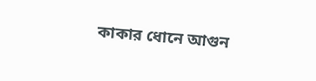কাকার ধোনে আগুন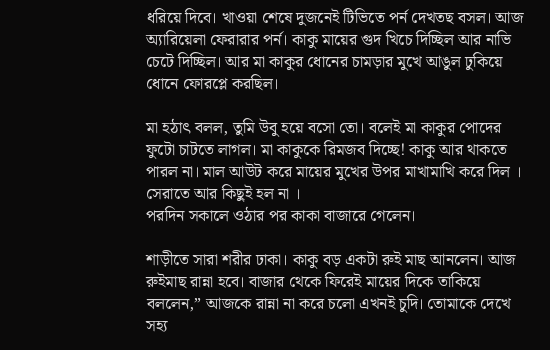ধরিয়ে দিবে। খাওয়া শেষে দুজনেই টিভিতে পর্ন দেখতছ বসল। আজ অ্যারিয়েলা ফেরারার পর্ন। কাকু মায়ের গুদ খিচে দিচ্ছিল আর নাভি চেটে দিচ্ছিল। আর মা কাকুর ধোনের চামড়ার মুখে আঙুল ঢুকিয়ে ধোনে ফোরপ্লে করছিল।

মা হঠাৎ বলল, তুমি উবু হয়ে বসো তো। বলেই মা কাকুর পোদের ফুটো চাটতে লাগল। মা কাকুকে রিমজব দিচ্ছে! কাকু আর থাকতে পারল না। মাল আউট করে মায়ের মুখের উপর মাখামাখি করে দিল । সেরাতে আর কিছুই হল না ।
পরদিন সকালে ওঠার পর কাকা বাজারে গেলেন।

শাড়ীতে সারা শরীর ঢাকা। কাকু বড় একটা রুই মাছ আনলেন। আজ রুইমাছ রান্না হবে। বাজার থেকে ফিরেই মায়ের দিকে তাকিয়ে বললেন,” আজকে রান্না না করে চলো এখনই চুদি। তোমাকে দেখে সহ্য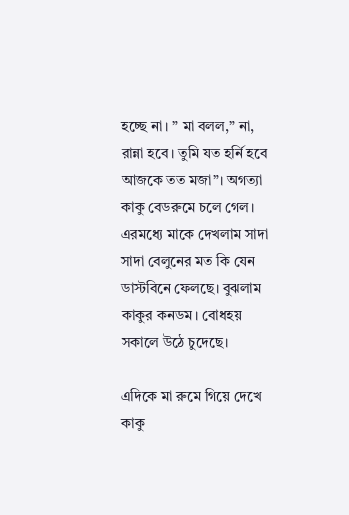হচ্ছে না। ” মা বলল,” না, রান্না হবে। তুমি যত হর্নি হবে আজকে তত মজা”। অগত্যা কাকু বেডরুমে চলে গেল। এরমধ্যে মাকে দেখলাম সাদা সাদা বেলুনের মত কি যেন ডাস্টবিনে ফেলছে। বুঝলাম কাকুর কনডম। বোধহয় সকালে উঠে চুদেছে।

এদিকে মা রুমে গিয়ে দেখে কাকু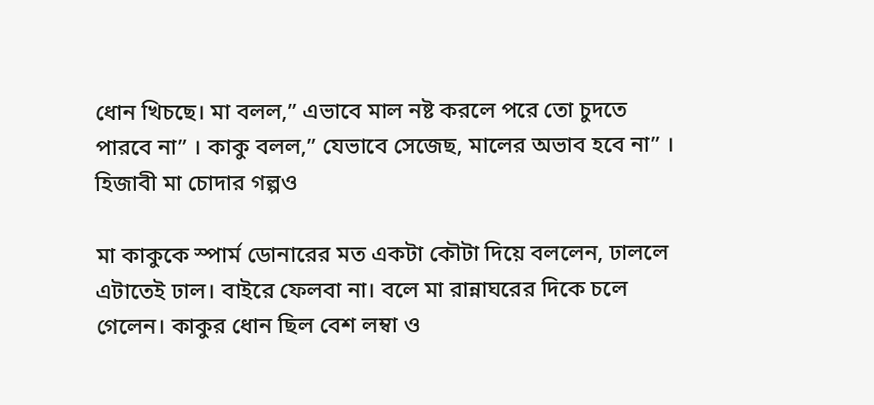ধোন খিচছে। মা বলল,” এভাবে মাল নষ্ট করলে পরে তো চুদতে পারবে না” । কাকু বলল,” যেভাবে সেজেছ, মালের অভাব হবে না” । হিজাবী মা চোদার গল্পও

মা কাকুকে স্পার্ম ডোনারের মত একটা কৌটা দিয়ে বললেন, ঢাললে এটাতেই ঢাল। বাইরে ফেলবা না। বলে মা রান্নাঘরের দিকে চলে গেলেন। কাকুর ধোন ছিল বেশ লম্বা ও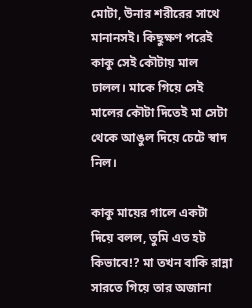মোটা, উনার শরীরের সাথে মানানসই। কিছুক্ষণ পরেই কাকু সেই কৌটায় মাল ঢালল। মাকে গিয়ে সেই মালের কৌটা দিতেই মা সেটা থেকে আঙুল দিয়ে চেটে স্বাদ নিল।

কাকু মায়ের গালে একটা দিয়ে বলল, তুমি এত হট কিভাবে!? মা তখন বাকি রান্না‌ সারতে গিয়ে তার অজানা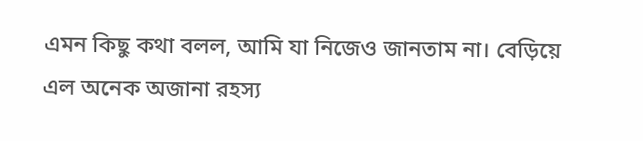এমন কিছু কথা বলল, আমি যা নিজেও জানতাম না। বেড়িয়ে এল অনেক অজানা রহস্য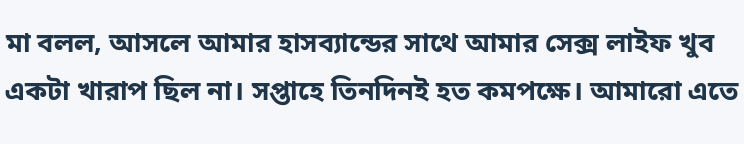মা বলল, আসলে আমার হাসব্যান্ডের সাথে আমার সেক্স লাইফ খুব একটা খারাপ ছিল না। সপ্তাহে তিনদিনই হত কমপক্ষে। আমারো এতে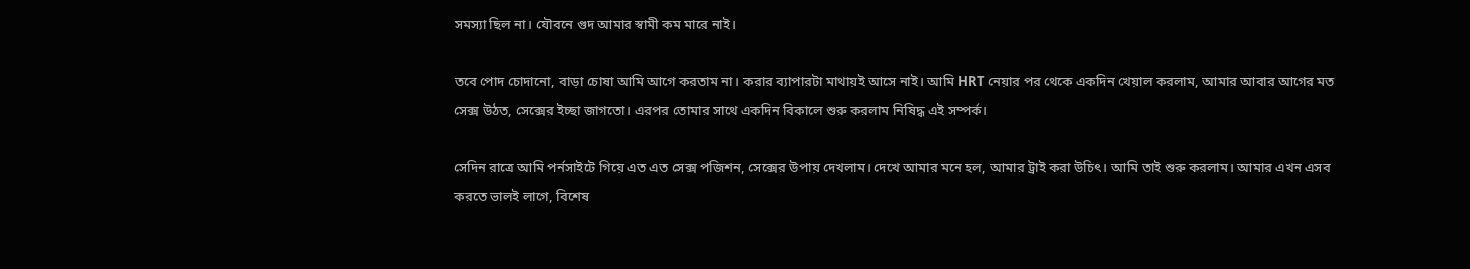সমস্যা ছিল না।‌ যৌবনে গুদ আমার স্বামী কম মারে নাই।

তবে পোদ চোদানো, বাড়া চোষা আমি আগে করতাম না। করার ব্যাপারটা মাথায়ই আসে নাই। আমি HRT নেয়ার পর থেকে একদিন খেয়াল করলাম, আমার আবার আগের মত সেক্স উঠত, সেক্সের ইচ্ছা জাগতো। এরপর তোমার সাথে একদিন বিকালে শুরু করলাম নিষিদ্ধ এই সম্পর্ক।

সেদিন রাত্রে আমি পর্নসাইটে গিয়ে এত এত সেক্স পজিশন, সেক্সের উপায় দেখলাম। দেখে আমার মনে হল, আমার ট্রাই করা উচিৎ। আমি তাই শুরু করলাম। আমার এখন এসব করতে ভালই লাগে, বিশেষ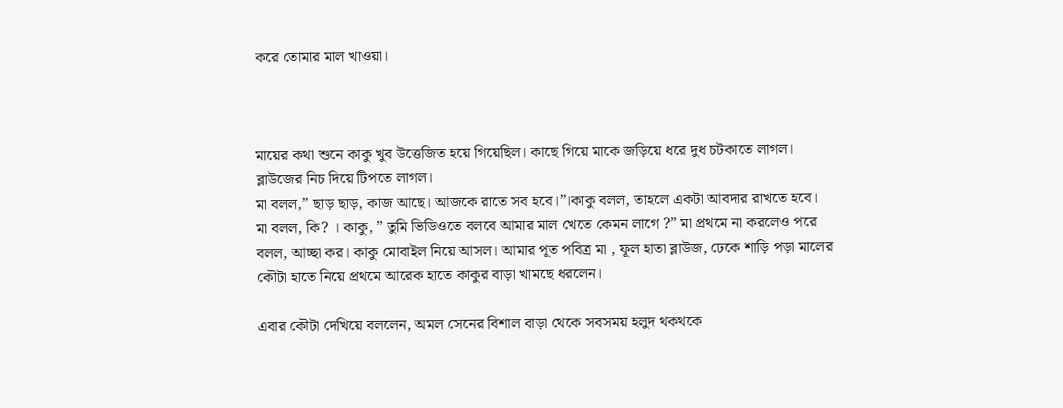করে তোমার মাল খাওয়া।



মায়ের কথা শুনে কাকু খুব উত্তেজিত হয়ে গিয়েছিল। কাছে গিয়ে মাকে জড়িয়ে ধরে দুধ চটকাতে লাগল। ব্লাউজের নিচ দিয়ে টিপতে লাগল।
মা বলল,” ছাড় ছাড়, কাজ আছে। আজকে রাতে সব হবে।”।‌‌‌‌‌‌‌‌‌‌‌‌‌‌‌‌‌‌‌‌‌‌‌‌‌কাকু বলল, তাহলে একটা আবদার রাখতে হবে। মা বলল, কি? । কাকু, ” তুমি ভিডিওতে বলবে আমার মাল খেতে কেমন লাগে ?” মা প্রথমে না করলেও পরে বলল, আচ্ছা কর। কাকু মোবাইল নিয়ে আসল। আমার পূত পবিত্র মা , ফূল হাতা ব্লাউজ, ঢেকে শাড়ি পড়া মালের কৌটা হাতে নিয়ে প্রথমে আরেক হাতে কাকুর বাড়া খামছে ধরলেন।

এবার কৌটা দেখিয়ে বললেন, অমল সেনের বিশাল বাড়া থেকে সবসময় হলুদ থকথকে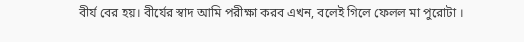বীর্য বের হয়। বীর্যের স্বাদ আমি পরীক্ষা করব এখন, বলেই গিলে ফেলল মা পুরোটা ।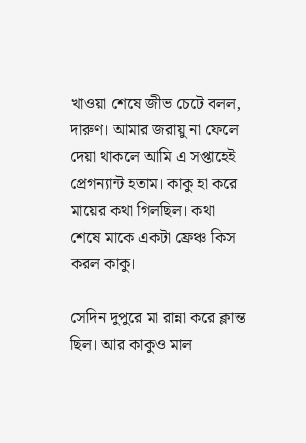খাওয়া শেষে জীভ চেটে বলল, দারুণ। আমার জরায়ু না ফেলে দেয়া থাকলে আমি এ সপ্তাহেই প্রেগন্যান্ট হতাম। কাকু হা করে মায়ের কথা গিলছিল। কথা শেষে মাকে একটা ফ্রেঞ্চ কিস করল কাকু।

সেদিন দুপুরে মা রান্না করে ক্লান্ত ছিল। আর কাকুও মাল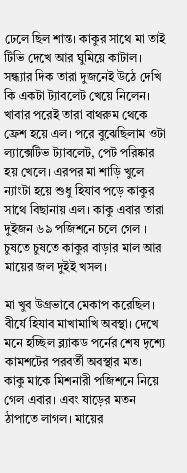ঢেলে ছিল শান্ত। কাকুর সাথে মা তাই টিভি দেখে আর ঘুমিয়ে কাটাল। সন্ধ্যার দিক তারা দুজনেই উঠে দেখি কি একটা ট্যাবলেট খেয়ে নিলেন। খাবার পরেই তারা বাথরুম থেকে ফ্রেশ হয়ে এল।‌ পরে বুঝেছিলাম ওটা ল্যাক্সেটিভ ট্যাবলেট, পেট পরিষ্কার হয় খেলে। এরপর মা শাড়ি খুলে ন্যাংটা হয়ে শুধু হিযাব পড়ে কাকুর সাথে বিছানায় এল। কাকু এবার তারা দুইজন ৬৯ পজিশনে চলে গেল । চুষতে চুষতে কাকুর বাড়ার মাল আর মায়ের জল দুইই খসল।

মা খুব উগ্রভাবে মেকাপ করেছিল। বীর্যে হিযাব মাখামাখি অবস্থা। দেখে মনে হচ্ছিল ব্ল্যাকড পর্নের শেষ দৃশ্যে কামশটের পরবর্তী অবস্থার মত।
কাকু মাকে মিশনারী পজিশনে নিয়ে গেল এবার। এবং ষাড়ের মতন ঠাপাতে লাগল। মায়ের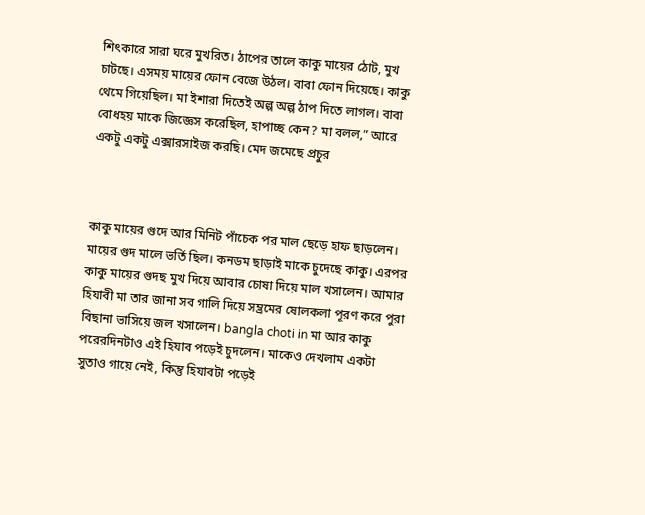শিৎকারে সারা ঘরে মুখরিত। ঠাপের তালে কাকু মায়ের ঠোট, মুখ চাটছে। এসময় মায়ের ফোন বেজে উঠল। বাবা ফোন দিয়েছে। কাকু থেমে গিয়েছিল। মা ইশারা দিতেই অল্প অল্প ঠাপ দিতে লাগল। বাবা বোধহয় মাকে জিজ্ঞেস করেছিল, হাপাচ্ছ কেন? মা বলল,” আরে একটু একটু এক্সারসাইজ করছি। মেদ জমেছে প্রচুর



কাকু মায়ের গুদে আর মিনিট পাঁচেক পর মাল ছেড়ে হাফ ছাড়লেন। মায়ের গুদ মালে ভর্তি ছিল। কনডম ছাড়াই মাকে চুদেছে কাকু। এরপর কাকু মায়ের গুদছ মুখ দিয়ে আবার চোষা দিয়ে মাল খসালেন। আমার হিযাবী মা তার জানা সব গালি দিয়ে সম্ভ্রমের ষোলকলা পূরণ করে পুরা বিছানা ভাসিয়ে জল খসালেন। bangla choti in মা আর কাকু পরেরদিনটাও এই হিযাব পড়েই চুদলেন। মাকেও দেখলাম একটা সুতাও গায়ে নেই, কিন্তু হিযাবটা পড়েই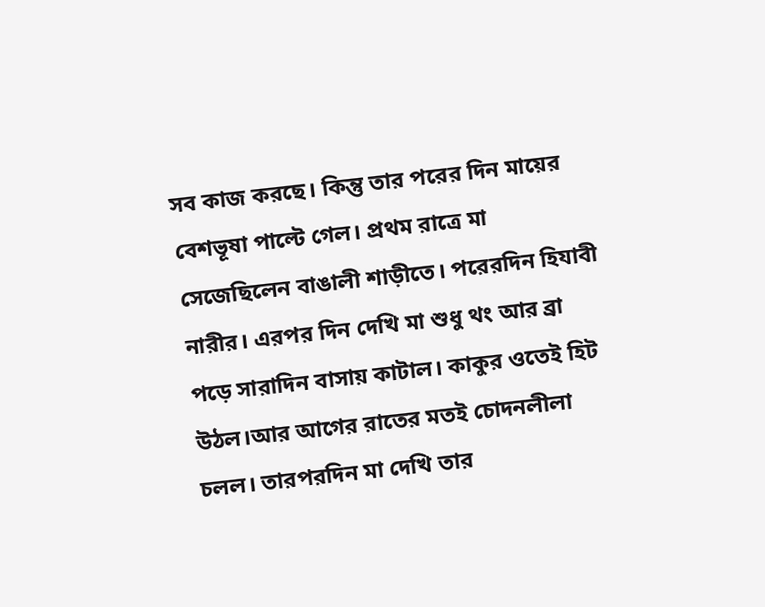সব কাজ করছে। কিন্তু তার পরের দিন মায়ের বেশভূষা পাল্টে গেল। প্রথম রাত্রে মা সেজেছিলেন বাঙালী শাড়ীতে। পরেরদিন হিযাবী নারীর। এরপর দিন দেখি মা শুধু থং আর ব্রা পড়ে সারাদিন বাসায় কাটাল। কাকুর ওতেই হিট উঠল।আর আগের রাতের মতই চোদনলীলা চলল। তারপরদিন মা দেখি তার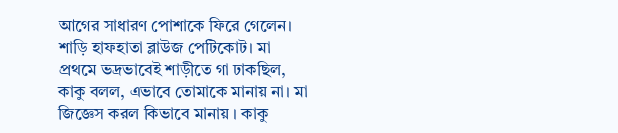আগের সাধারণ পোশাকে ফিরে গেলেন। শাড়ি হাফহাতা ব্লাউজ পেটিকোট। মা প্রথমে ভদ্রভাবেই শাড়ীতে গা ঢাকছিল, কাকু বলল, এভাবে তোমাকে মানায় না। মা জিজ্ঞেস করল কিভাবে মানায় । কাকু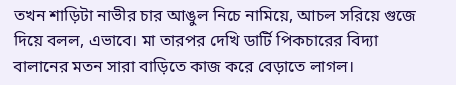তখন শাড়িটা নাভীর চার আঙুল নিচে নামিয়ে, আচল সরিয়ে গুজে দিয়ে বলল, এভাবে। মা তারপর দেখি ডার্টি পিকচারের বিদ্যা বালানের মতন সারা বাড়িতে কাজ করে বেড়াতে লাগল।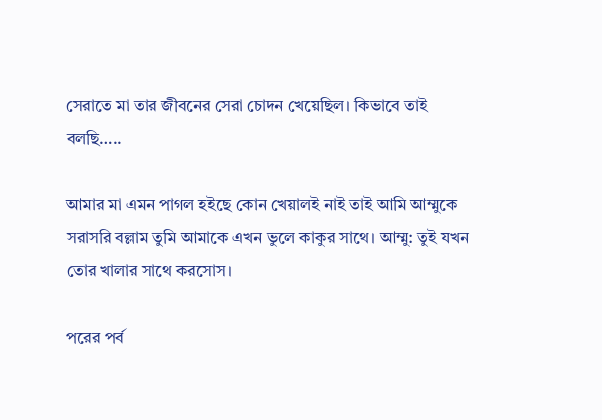সেরাতে মা তার জীবনের সেরা চোদন খেয়েছিল। কিভাবে তাই বলছি…..

আমার মা এমন পাগল হইছে কোন খেয়ালই নাই তাই আমি আম্মুকে সরাসরি বল্লাম তুমি আমাকে এখন ভুলে কাকুর সাথে। আম্মু: তুই যখন তোর খালার সাথে করসোস।

পরের পর্ব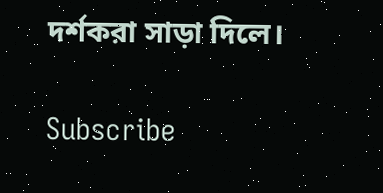দর্শকরা সাড়া দিলে।

Subscribe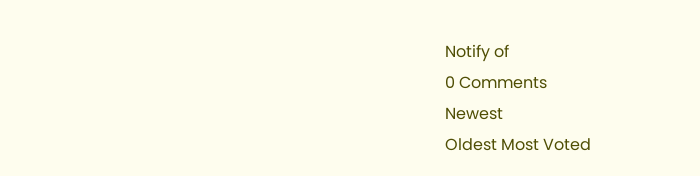Notify of
0 Comments
Newest
Oldest Most Voted